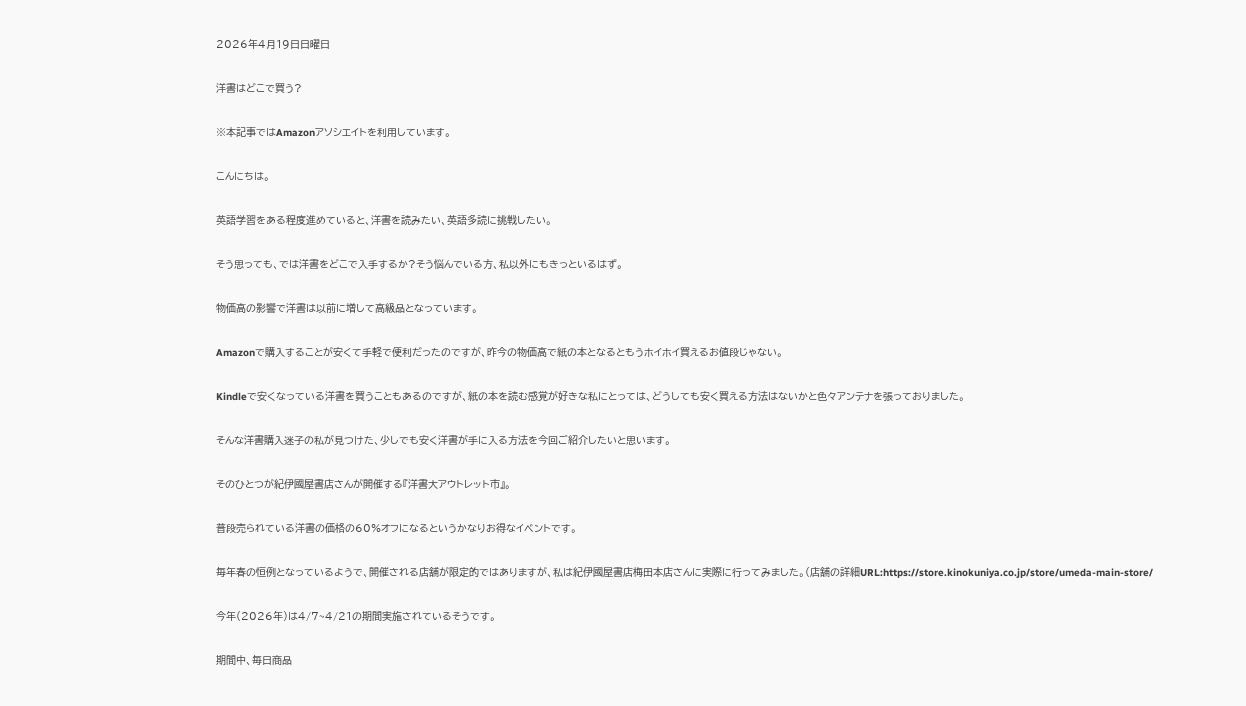2026年4月19日日曜日

洋書はどこで買う?

※本記事ではAmazonアソシエイトを利用しています。

こんにちは。

英語学習をある程度進めていると、洋書を読みたい、英語多読に挑戦したい。

そう思っても、では洋書をどこで入手するか?そう悩んでいる方、私以外にもきっといるはず。

物価高の影響で洋書は以前に増して高級品となっています。

Amazonで購入することが安くて手軽で便利だったのですが、昨今の物価高で紙の本となるともうホイホイ買えるお値段じゃない。

Kindleで安くなっている洋書を買うこともあるのですが、紙の本を読む感覚が好きな私にとっては、どうしても安く買える方法はないかと色々アンテナを張っておりました。

そんな洋書購入迷子の私が見つけた、少しでも安く洋書が手に入る方法を今回ご紹介したいと思います。

そのひとつが紀伊國屋書店さんが開催する『洋書大アウトレット市』。

普段売られている洋書の価格の60%オフになるというかなりお得なイベントです。

毎年春の恒例となっているようで、開催される店舗が限定的ではありますが、私は紀伊國屋書店梅田本店さんに実際に行ってみました。(店舗の詳細URL:https://store.kinokuniya.co.jp/store/umeda-main-store/

今年(2026年)は4/7~4/21の期間実施されているそうです。

期間中、毎日商品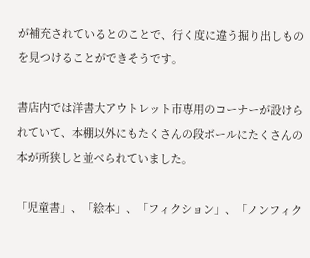が補充されているとのことで、行く度に違う掘り出しものを見つけることができそうです。

書店内では洋書大アウトレット市専用のコーナーが設けられていて、本棚以外にもたくさんの段ボールにたくさんの本が所狭しと並べられていました。

「児童書」、「絵本」、「フィクション」、「ノンフィク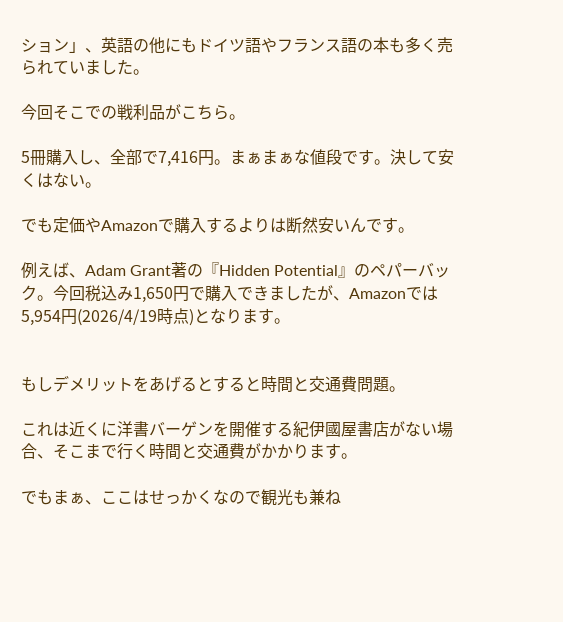ション」、英語の他にもドイツ語やフランス語の本も多く売られていました。

今回そこでの戦利品がこちら。

5冊購入し、全部で7,416円。まぁまぁな値段です。決して安くはない。

でも定価やAmazonで購入するよりは断然安いんです。

例えば、Adam Grant著の『Hidden Potential』のペパーバック。今回税込み1,650円で購入できましたが、Amazonでは5,954円(2026/4/19時点)となります。


もしデメリットをあげるとすると時間と交通費問題。

これは近くに洋書バーゲンを開催する紀伊國屋書店がない場合、そこまで行く時間と交通費がかかります。

でもまぁ、ここはせっかくなので観光も兼ね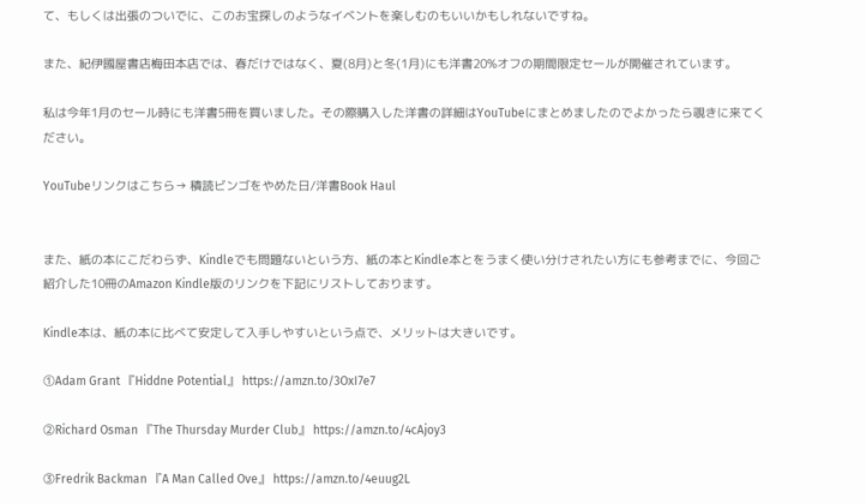て、もしくは出張のついでに、このお宝探しのようなイベントを楽しむのもいいかもしれないですね。

また、紀伊國屋書店梅田本店では、春だけではなく、夏(8月)と冬(1月)にも洋書20%オフの期間限定セールが開催されています。

私は今年1月のセール時にも洋書5冊を買いました。その際購入した洋書の詳細はYouTubeにまとめましたのでよかったら覗きに来てください。

YouTubeリンクはこちら→ 積読ビンゴをやめた日/洋書Book Haul


また、紙の本にこだわらず、Kindleでも問題ないという方、紙の本とKindle本とをうまく使い分けされたい方にも参考までに、今回ご紹介した10冊のAmazon Kindle版のリンクを下記にリストしております。

Kindle本は、紙の本に比べて安定して入手しやすいという点で、メリットは大きいです。

①Adam Grant 『Hiddne Potential』 https://amzn.to/3OxI7e7

②Richard Osman 『The Thursday Murder Club』 https://amzn.to/4cAjoy3

③Fredrik Backman 『A Man Called Ove』 https://amzn.to/4euug2L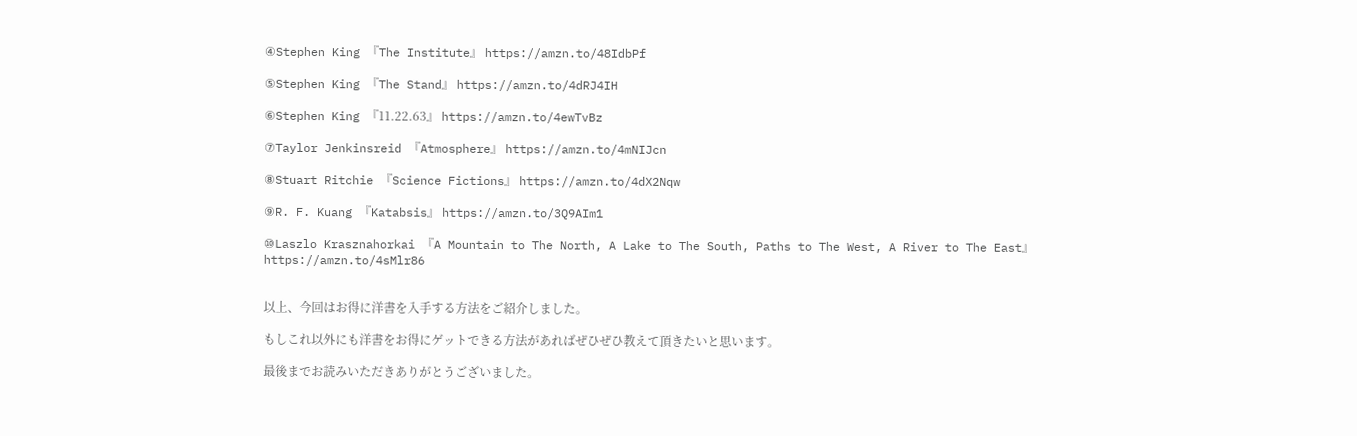④Stephen King 『The Institute』 https://amzn.to/48IdbPf

⑤Stephen King 『The Stand』 https://amzn.to/4dRJ4IH

⑥Stephen King 『11.22.63』 https://amzn.to/4ewTvBz

⑦Taylor Jenkinsreid 『Atmosphere』 https://amzn.to/4mNIJcn

⑧Stuart Ritchie 『Science Fictions』 https://amzn.to/4dX2Nqw

⑨R. F. Kuang 『Katabsis』 https://amzn.to/3Q9AIm1

⑩Laszlo Krasznahorkai 『A Mountain to The North, A Lake to The South, Paths to The West, A River to The East』 https://amzn.to/4sMlr86


以上、今回はお得に洋書を入手する方法をご紹介しました。

もしこれ以外にも洋書をお得にゲットできる方法があればぜひぜひ教えて頂きたいと思います。

最後までお読みいただきありがとうございました。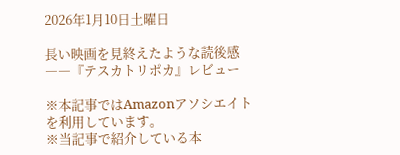2026年1月10日土曜日

長い映画を見終えたような読後感――『テスカトリポカ』レビュー

※本記事ではAmazonアソシエイトを利用しています。
※当記事で紹介している本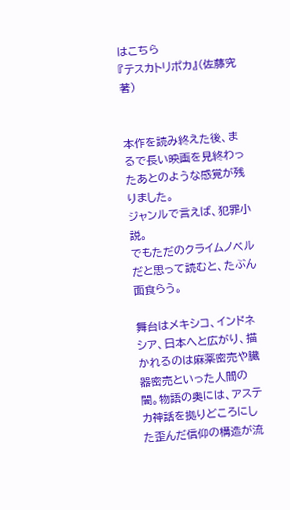はこちら
『テスカトリポカ』(佐藤究著)


本作を読み終えた後、まるで長い映画を見終わったあとのような感覚が残りました。
ジャンルで言えば、犯罪小説。
でもただのクライムノベルだと思って読むと、たぶん面食らう。

舞台はメキシコ、インドネシア、日本へと広がり、描かれるのは麻薬密売や臓器密売といった人間の闇。物語の奥には、アステカ神話を拠りどころにした歪んだ信仰の構造が流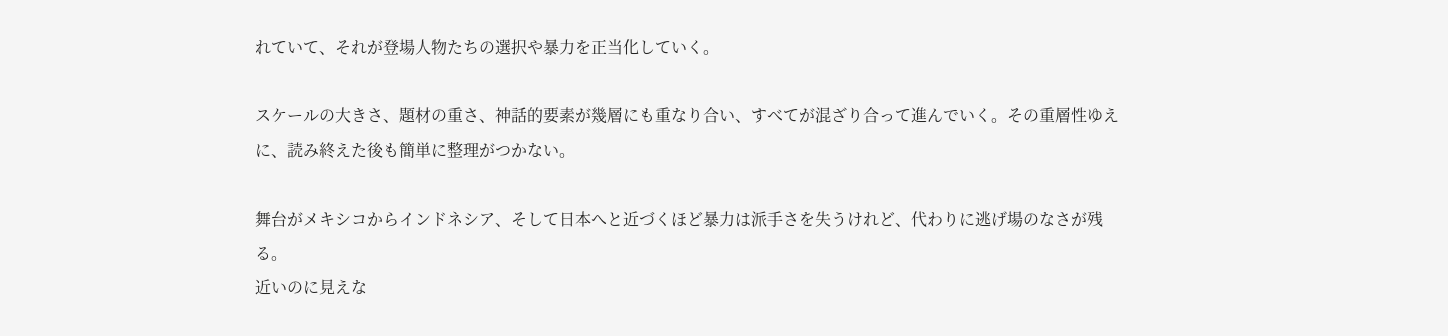れていて、それが登場人物たちの選択や暴力を正当化していく。

スケールの大きさ、題材の重さ、神話的要素が幾層にも重なり合い、すべてが混ざり合って進んでいく。その重層性ゆえに、読み終えた後も簡単に整理がつかない。

舞台がメキシコからインドネシア、そして日本へと近づくほど暴力は派手さを失うけれど、代わりに逃げ場のなさが残る。
近いのに見えな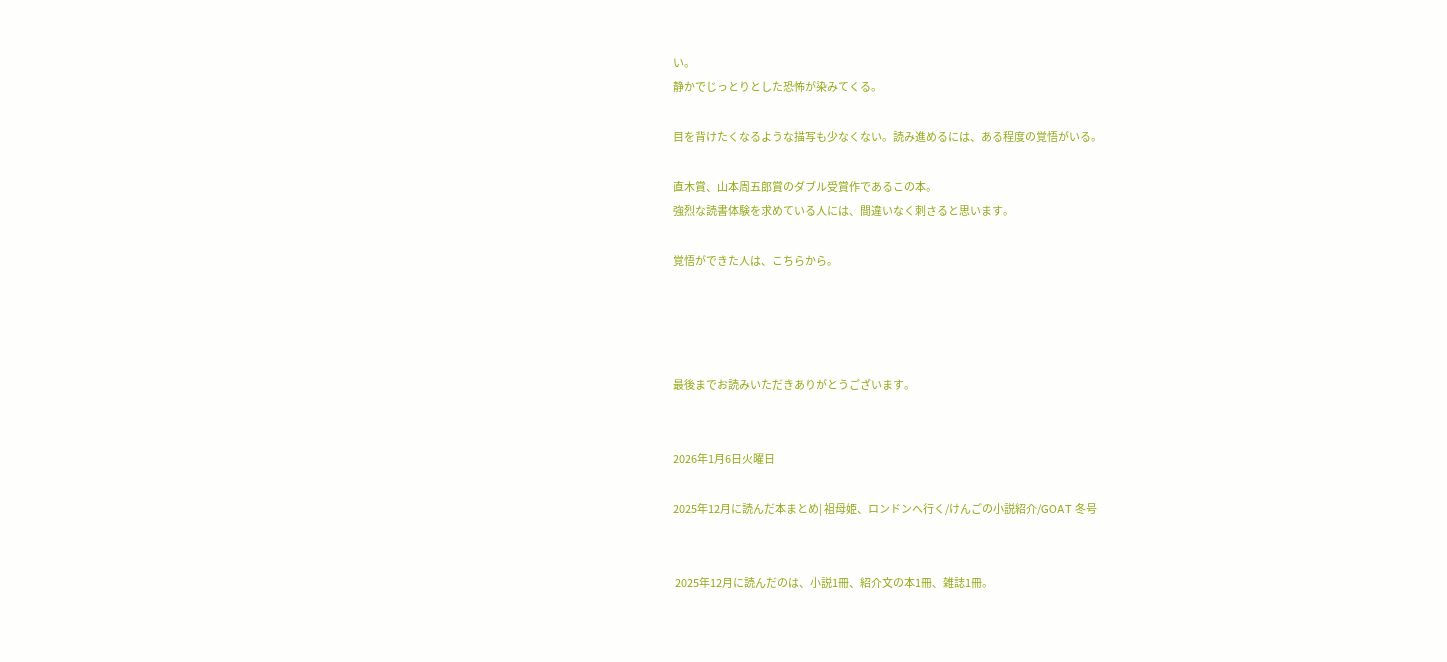い。
静かでじっとりとした恐怖が染みてくる。

目を背けたくなるような描写も少なくない。読み進めるには、ある程度の覚悟がいる。

直木賞、山本周五郎賞のダブル受賞作であるこの本。
強烈な読書体験を求めている人には、間違いなく刺さると思います。

覚悟ができた人は、こちらから。




最後までお読みいただきありがとうございます。


2026年1月6日火曜日

2025年12月に読んだ本まとめ| 祖母姫、ロンドンへ行く/けんごの小説紹介/GOAT 冬号


 2025年12月に読んだのは、小説1冊、紹介文の本1冊、雑誌1冊。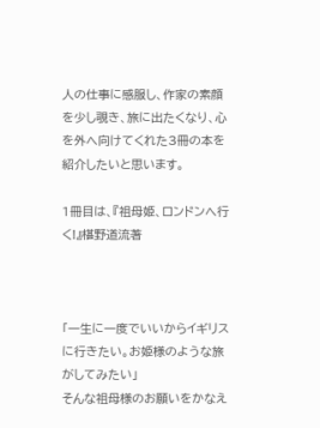人の仕事に感服し、作家の素顔を少し覗き、旅に出たくなり、心を外へ向けてくれた3冊の本を紹介したいと思います。

1冊目は、『祖母姫、ロンドンへ行く!』椹野道流著



「一生に一度でいいからイギリスに行きたい。お姫様のような旅がしてみたい」
そんな祖母様のお願いをかなえ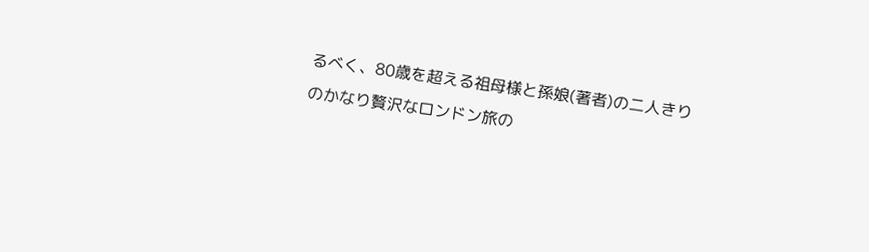るべく、80歳を超える祖母様と孫娘(著者)の二人きりのかなり贅沢なロンドン旅の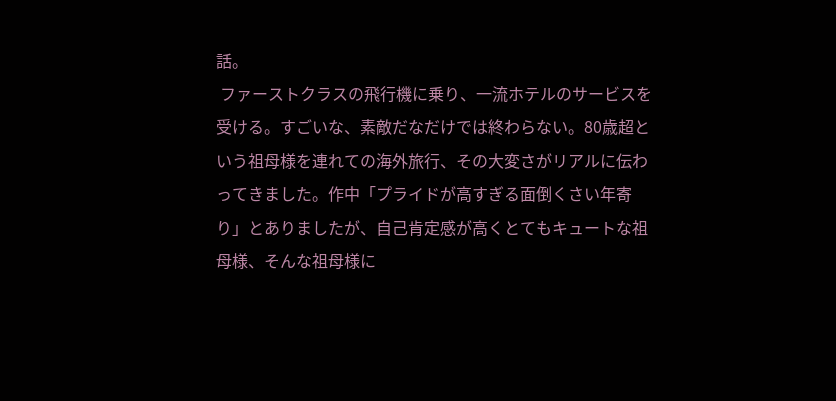話。
 ファーストクラスの飛行機に乗り、一流ホテルのサービスを受ける。すごいな、素敵だなだけでは終わらない。80歳超という祖母様を連れての海外旅行、その大変さがリアルに伝わってきました。作中「プライドが高すぎる面倒くさい年寄り」とありましたが、自己肯定感が高くとてもキュートな祖母様、そんな祖母様に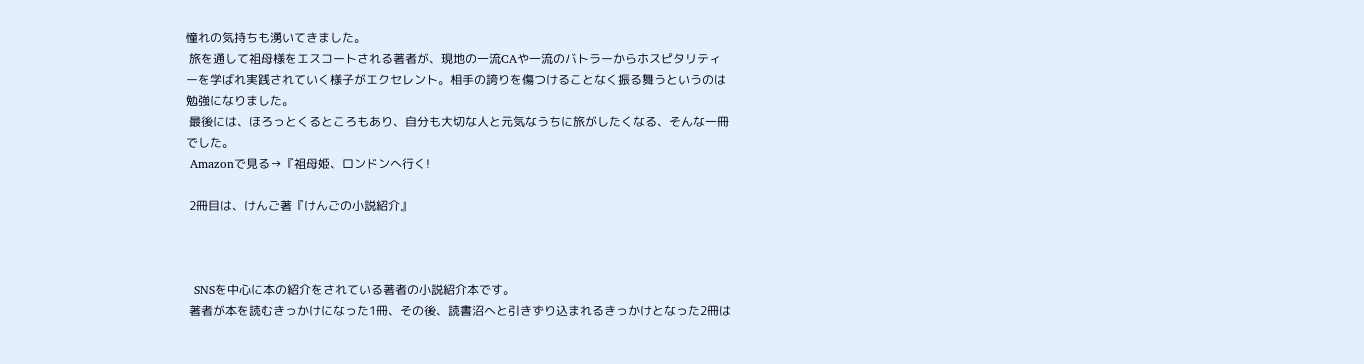憧れの気持ちも湧いてきました。
 旅を通して祖母様をエスコートされる著者が、現地の一流CAや一流のバトラーからホスピタリティーを学ばれ実践されていく様子がエクセレント。相手の誇りを傷つけることなく振る舞うというのは勉強になりました。
 最後には、ほろっとくるところもあり、自分も大切な人と元気なうちに旅がしたくなる、そんな一冊でした。
 Amazonで見る→『祖母姫、ロンドンへ行く!

 2冊目は、けんご著『けんごの小説紹介』



  SNSを中心に本の紹介をされている著者の小説紹介本です。
 著者が本を読むきっかけになった1冊、その後、読書沼へと引きずり込まれるきっかけとなった2冊は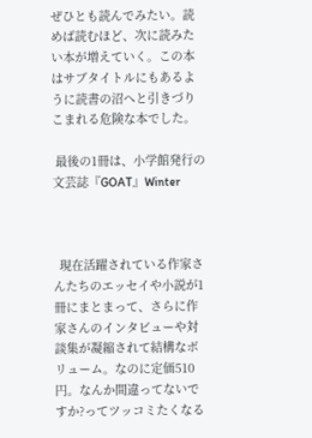ぜひとも読んでみたい。読めば読むほど、次に読みたい本が増えていく。この本はサブタイトルにもあるように読書の沼へと引きづりこまれる危険な本でした。

 最後の1冊は、小学館発行の文芸誌『GOAT』Winter



  現在活躍されている作家さんたちのエッセイや小説が1冊にまとまって、さらに作家さんのインタビューや対談集が凝縮されて結構なボリューム。なのに定価510円。なんか間違ってないですか?ってツッコミたくなる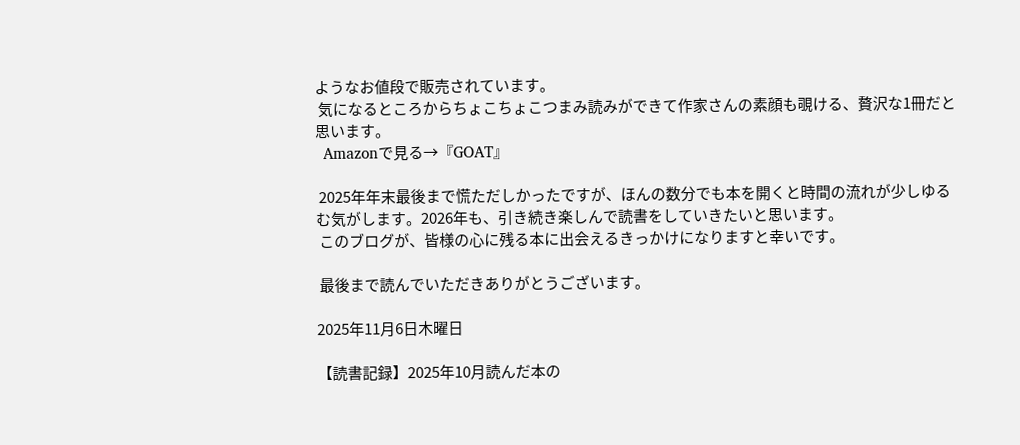ようなお値段で販売されています。
 気になるところからちょこちょこつまみ読みができて作家さんの素顔も覗ける、贅沢な1冊だと思います。
  Amazonで見る→『GOAT』

 2025年年末最後まで慌ただしかったですが、ほんの数分でも本を開くと時間の流れが少しゆるむ気がします。2026年も、引き続き楽しんで読書をしていきたいと思います。
 このブログが、皆様の心に残る本に出会えるきっかけになりますと幸いです。

 最後まで読んでいただきありがとうございます。

2025年11月6日木曜日

【読書記録】2025年10月読んだ本の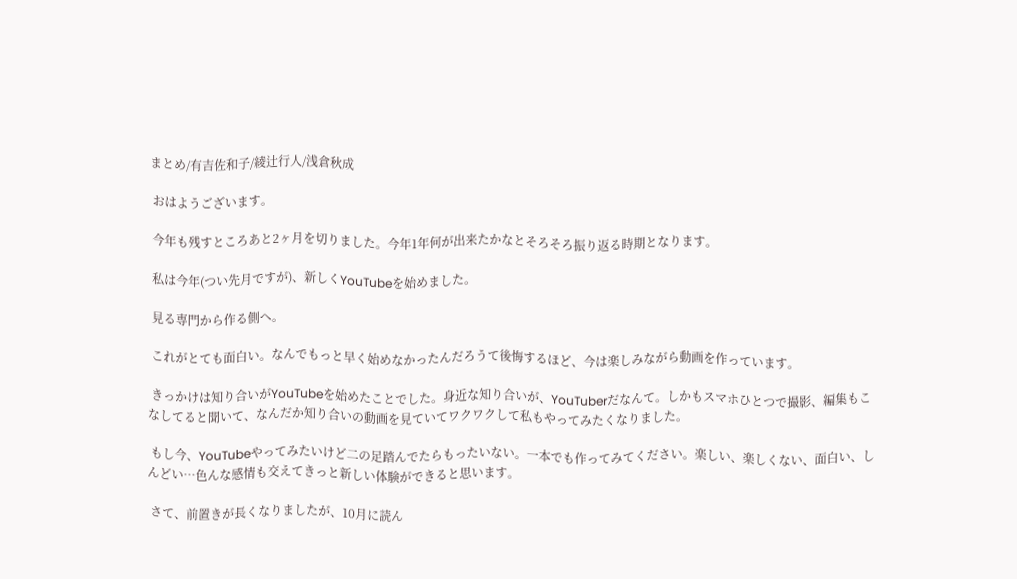まとめ/有吉佐和子/綾辻行人/浅倉秋成

 おはようございます。

 今年も残すところあと2ヶ月を切りました。今年1年何が出来たかなとそろそろ振り返る時期となります。

 私は今年(つい先月ですが)、新しくYouTubeを始めました。

 見る専門から作る側へ。

 これがとても面白い。なんでもっと早く始めなかったんだろうて後悔するほど、今は楽しみながら動画を作っています。

 きっかけは知り合いがYouTubeを始めたことでした。身近な知り合いが、YouTuberだなんて。しかもスマホひとつで撮影、編集もこなしてると聞いて、なんだか知り合いの動画を見ていてワクワクして私もやってみたくなりました。

 もし今、YouTubeやってみたいけど二の足踏んでたらもったいない。一本でも作ってみてください。楽しい、楽しくない、面白い、しんどい…色んな感情も交えてきっと新しい体験ができると思います。

 さて、前置きが長くなりましたが、10月に読ん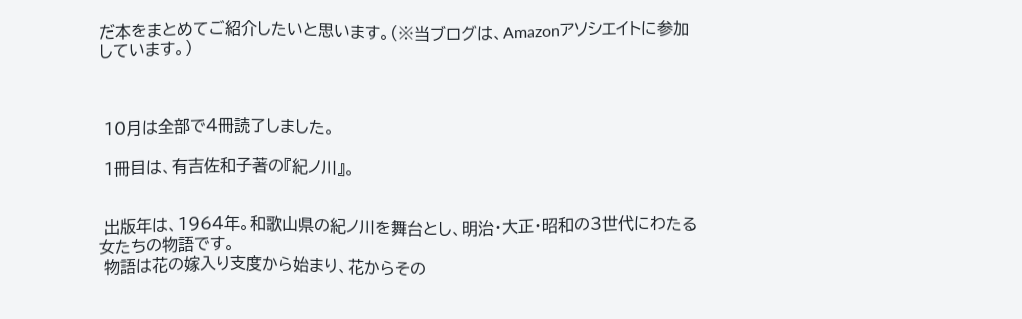だ本をまとめてご紹介したいと思います。(※当ブログは、Amazonアソシエイトに参加しています。)



 10月は全部で4冊読了しました。

 1冊目は、有吉佐和子著の『紀ノ川』。


 出版年は、1964年。和歌山県の紀ノ川を舞台とし、明治・大正・昭和の3世代にわたる女たちの物語です。
 物語は花の嫁入り支度から始まり、花からその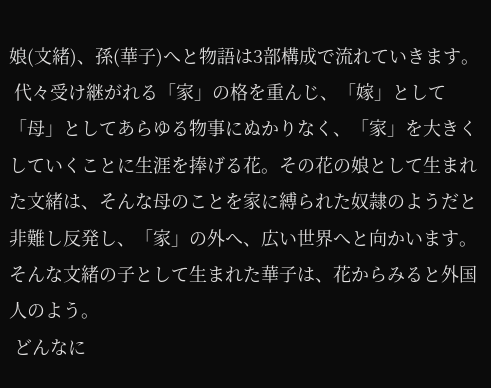娘(文緒)、孫(華子)へと物語は3部構成で流れていきます。
 代々受け継がれる「家」の格を重んじ、「嫁」として「母」としてあらゆる物事にぬかりなく、「家」を大きくしていくことに生涯を捧げる花。その花の娘として生まれた文緒は、そんな母のことを家に縛られた奴隷のようだと非難し反発し、「家」の外へ、広い世界へと向かいます。そんな文緒の子として生まれた華子は、花からみると外国人のよう。
 どんなに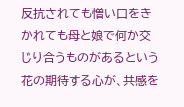反抗されても憎い口をきかれても母と娘で何か交じり合うものがあるという花の期待する心が、共感を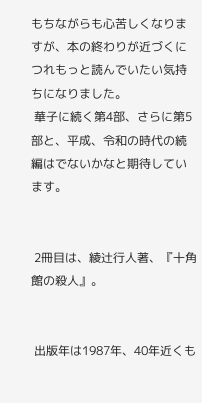もちながらも心苦しくなりますが、本の終わりが近づくにつれもっと読んでいたい気持ちになりました。
 華子に続く第4部、さらに第5部と、平成、令和の時代の続編はでないかなと期待しています。


 2冊目は、綾辻行人著、『十角館の殺人』。


 出版年は1987年、40年近くも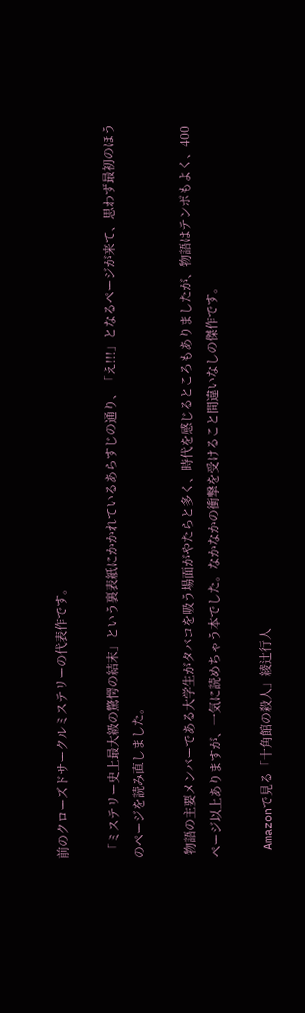前のクローズドサークルミステリーの代表作です。

 「ミステリー史上最大級の驚愕の結末」という裏表紙にかかれているあらすじの通り、「え!!!」となるページが来て、思わず最初のほうのページを読み直しました。

 物語の主要メンバーである大学生がタバコを吸う場面がやたらと多く、時代を感じるところもありましたが、物語はテンポもよく、400ページ以上ありますが、一気に読めちゃう本でした。なかなかの衝撃を受けること間違いなしの傑作です。

 Amazonで見る「十角館の殺人」綾辻行人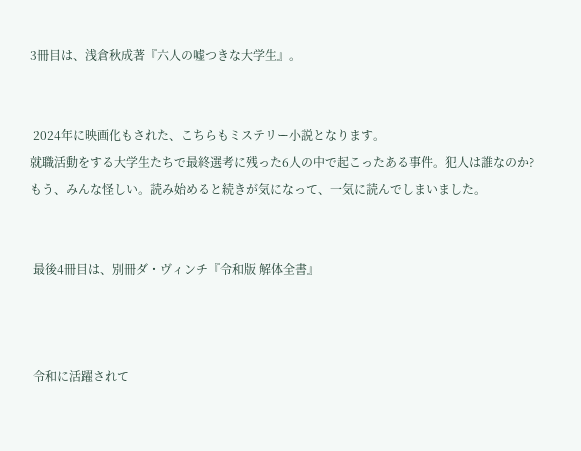3冊目は、浅倉秋成著『六人の嘘つきな大学生』。


 2024年に映画化もされた、こちらもミステリー小説となります。
就職活動をする大学生たちで最終選考に残った6人の中で起こったある事件。犯人は誰なのか?もう、みんな怪しい。読み始めると続きが気になって、一気に読んでしまいました。


 最後4冊目は、別冊ダ・ヴィンチ『令和版 解体全書』



 令和に活躍されて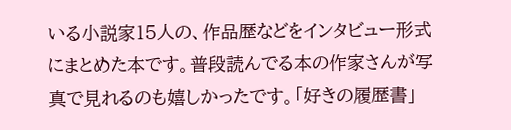いる小説家15人の、作品歴などをインタビュー形式にまとめた本です。普段読んでる本の作家さんが写真で見れるのも嬉しかったです。「好きの履歴書」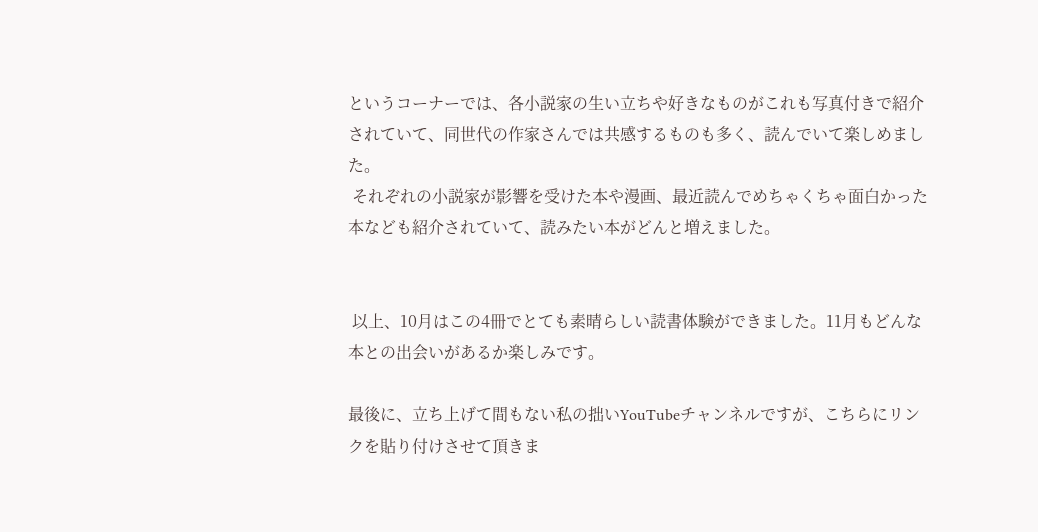というコーナーでは、各小説家の生い立ちや好きなものがこれも写真付きで紹介されていて、同世代の作家さんでは共感するものも多く、読んでいて楽しめました。
 それぞれの小説家が影響を受けた本や漫画、最近読んでめちゃくちゃ面白かった本なども紹介されていて、読みたい本がどんと増えました。


 以上、10月はこの4冊でとても素晴らしい読書体験ができました。11月もどんな本との出会いがあるか楽しみです。

最後に、立ち上げて間もない私の拙いYouTubeチャンネルですが、こちらにリンクを貼り付けさせて頂きま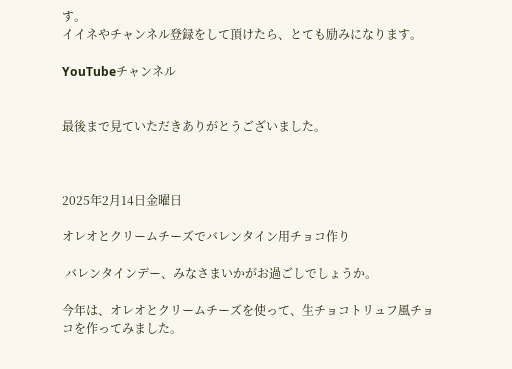す。
イイネやチャンネル登録をして頂けたら、とても励みになります。

YouTubeチャンネル


最後まで見ていただきありがとうございました。



2025年2月14日金曜日

オレオとクリームチーズでバレンタイン用チョコ作り

 バレンタインデー、みなさまいかがお過ごしでしょうか。

今年は、オレオとクリームチーズを使って、生チョコトリュフ風チョコを作ってみました。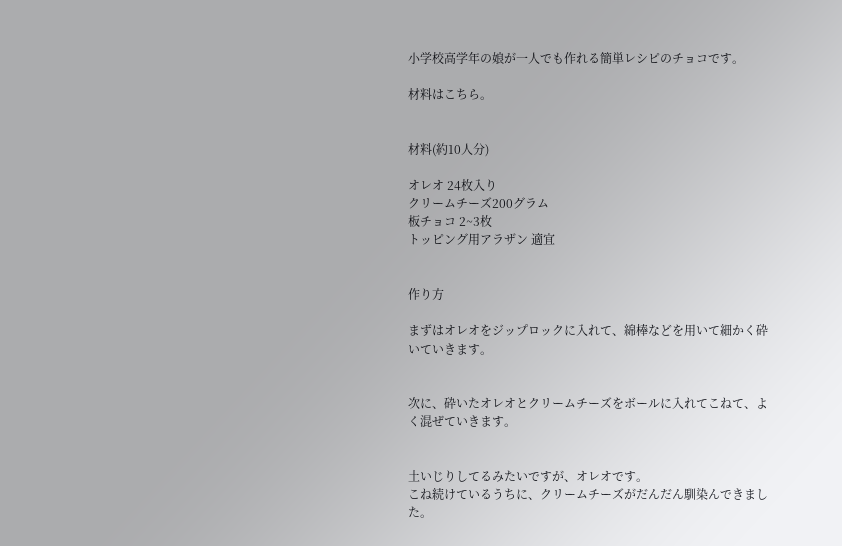小学校高学年の娘が一人でも作れる簡単レシピのチョコです。

材料はこちら。


材料(約10人分)

オレオ 24枚入り
クリームチーズ200グラム
板チョコ 2~3枚
トッピング用アラザン 適宜


作り方

まずはオレオをジップロックに入れて、綿棒などを用いて細かく砕いていきます。


次に、砕いたオレオとクリームチーズをボールに入れてこねて、よく混ぜていきます。


土いじりしてるみたいですが、オレオです。
こね続けているうちに、クリームチーズがだんだん馴染んできました。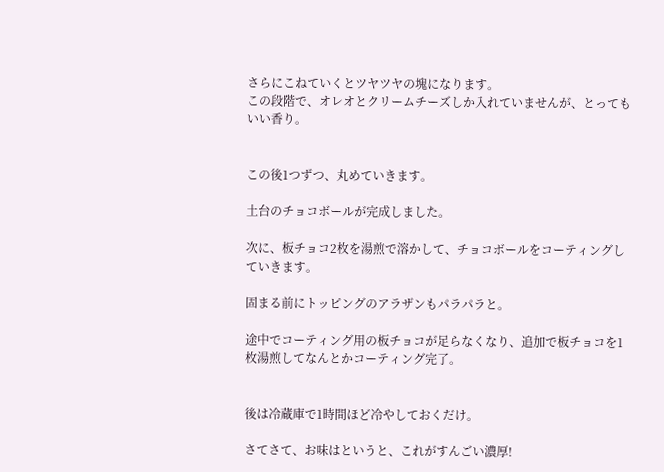さらにこねていくとツヤツヤの塊になります。
この段階で、オレオとクリームチーズしか入れていませんが、とってもいい香り。


この後1つずつ、丸めていきます。

土台のチョコボールが完成しました。

次に、板チョコ2枚を湯煎で溶かして、チョコボールをコーティングしていきます。

固まる前にトッピングのアラザンもパラパラと。

途中でコーティング用の板チョコが足らなくなり、追加で板チョコを1枚湯煎してなんとかコーティング完了。


後は冷蔵庫で1時間ほど冷やしておくだけ。

さてさて、お味はというと、これがすんごい濃厚!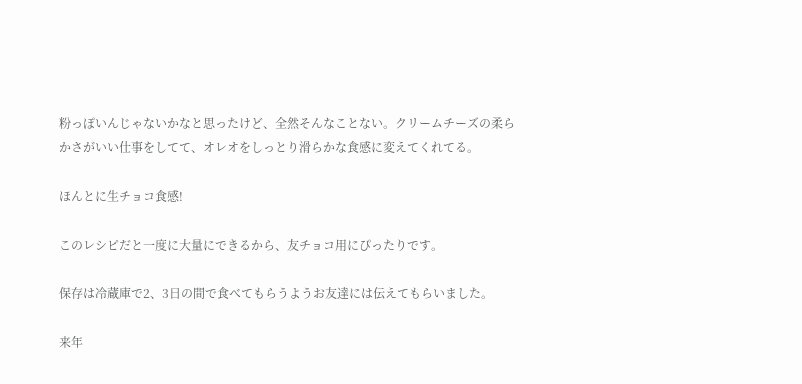粉っぽいんじゃないかなと思ったけど、全然そんなことない。クリームチーズの柔らかさがいい仕事をしてて、オレオをしっとり滑らかな食感に変えてくれてる。

ほんとに生チョコ食感!

このレシピだと一度に大量にできるから、友チョコ用にぴったりです。

保存は冷蔵庫で2、3日の間で食べてもらうようお友達には伝えてもらいました。

来年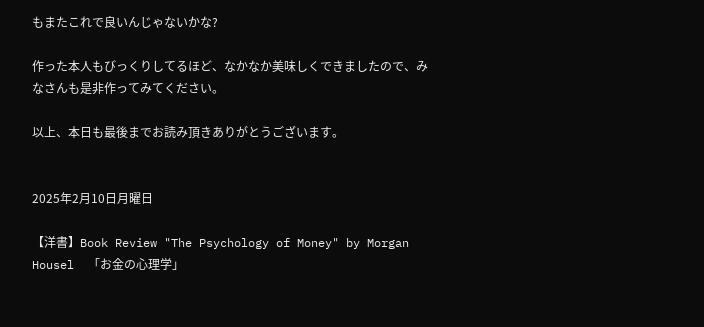もまたこれで良いんじゃないかな?

作った本人もびっくりしてるほど、なかなか美味しくできましたので、みなさんも是非作ってみてください。

以上、本日も最後までお読み頂きありがとうございます。


2025年2月10日月曜日

【洋書】Book Review "The Psychology of Money" by Morgan Housel  「お金の心理学」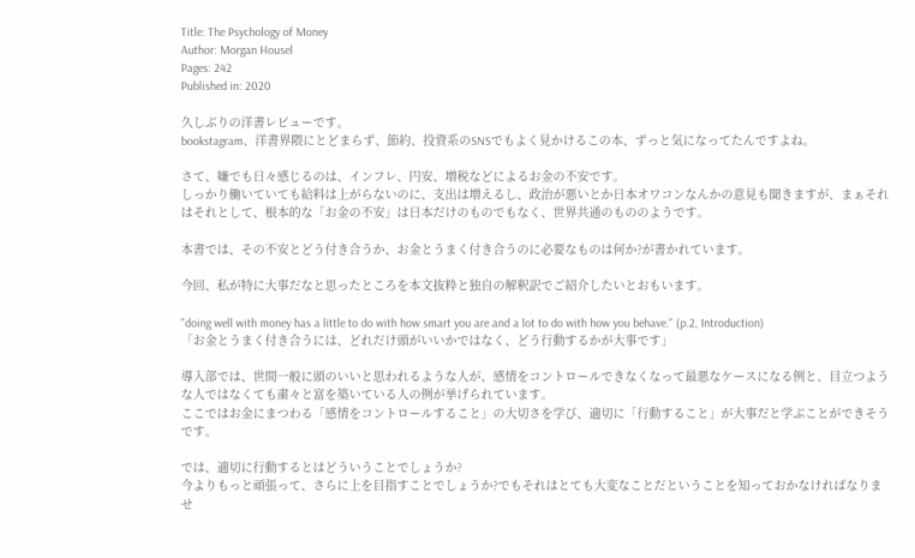Title: The Psychology of Money
Author: Morgan Housel
Pages: 242
Published in: 2020

久しぶりの洋書レビューです。
bookstagram、洋書界隈にとどまらず、節約、投資系のSNSでもよく見かけるこの本、ずっと気になってたんですよね。

さて、嫌でも日々感じるのは、インフレ、円安、増税などによるお金の不安です。
しっかり働いていても給料は上がらないのに、支出は増えるし、政治が悪いとか日本オワコンなんかの意見も聞きますが、まぁそれはそれとして、根本的な「お金の不安」は日本だけのものでもなく、世界共通のもののようです。

本書では、その不安とどう付き合うか、お金とうまく付き合うのに必要なものは何か?が書かれています。

今回、私が特に大事だなと思ったところを本文抜粋と独自の解釈訳でご紹介したいとおもいます。

"doing well with money has a little to do with how smart you are and a lot to do with how you behave." (p.2, Introduction)
「お金とうまく付き合うには、どれだけ頭がいいかではなく、どう行動するかが大事です」

導入部では、世間一般に頭のいいと思われるような人が、感情をコントロールできなくなって最悪なケースになる例と、目立つような人ではなくても粛々と富を築いている人の例が挙げられています。
ここではお金にまつわる「感情をコントロールすること」の大切さを学び、適切に「行動すること」が大事だと学ぶことができそうです。

では、適切に行動するとはどういうことでしょうか?
今よりもっと頑張って、さらに上を目指すことでしょうか?でもそれはとても大変なことだということを知っておかなければなりませ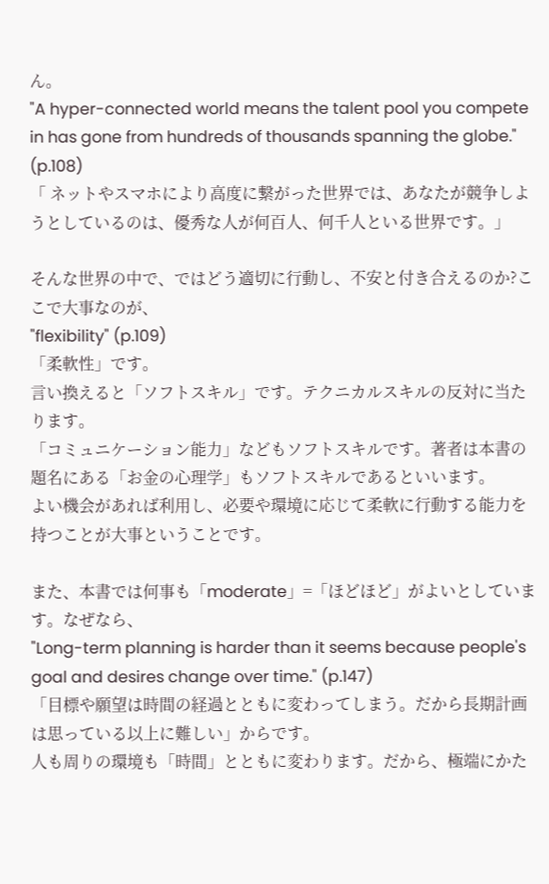ん。
"A hyper-connected world means the talent pool you compete in has gone from hundreds of thousands spanning the globe." (p.108)
「 ネットやスマホにより高度に繋がった世界では、あなたが競争しようとしているのは、優秀な人が何百人、何千人といる世界です。」

そんな世界の中で、ではどう適切に行動し、不安と付き合えるのか?ここで大事なのが、
"flexibility" (p.109)
「柔軟性」です。
言い換えると「ソフトスキル」です。テクニカルスキルの反対に当たります。
「コミュニケーション能力」などもソフトスキルです。著者は本書の題名にある「お金の心理学」もソフトスキルであるといいます。
よい機会があれば利用し、必要や環境に応じて柔軟に行動する能力を持つことが大事ということです。

また、本書では何事も「moderate」=「ほどほど」がよいとしています。なぜなら、
"Long-term planning is harder than it seems because people's goal and desires change over time." (p.147)
「目標や願望は時間の経過とともに変わってしまう。だから長期計画は思っている以上に難しい」からです。
人も周りの環境も「時間」とともに変わります。だから、極端にかた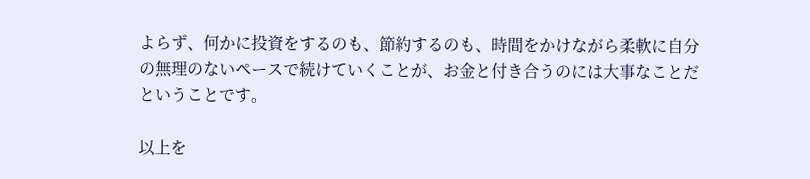よらず、何かに投資をするのも、節約するのも、時間をかけながら柔軟に自分の無理のないペースで続けていくことが、お金と付き合うのには大事なことだということです。

以上を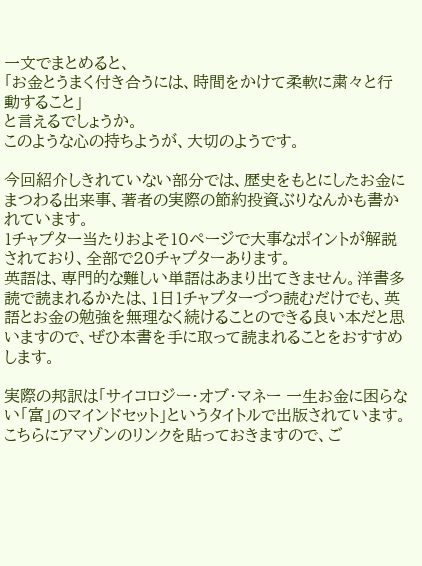一文でまとめると、
「お金とうまく付き合うには、時間をかけて柔軟に粛々と行動すること」
と言えるでしょうか。
このような心の持ちようが、大切のようです。

今回紹介しきれていない部分では、歴史をもとにしたお金にまつわる出来事、著者の実際の節約投資ぶりなんかも書かれています。
1チャプター当たりおよそ10ページで大事なポイントが解説されており、全部で20チャプターあります。
英語は、専門的な難しい単語はあまり出てきません。洋書多読で読まれるかたは、1日1チャプターづつ読むだけでも、英語とお金の勉強を無理なく続けることのできる良い本だと思いますので、ぜひ本書を手に取って読まれることをおすすめします。

実際の邦訳は「サイコロジー・オブ・マネー 一生お金に困らない「富」のマインドセット」というタイトルで出版されています。
こちらにアマゾンのリンクを貼っておきますので、ご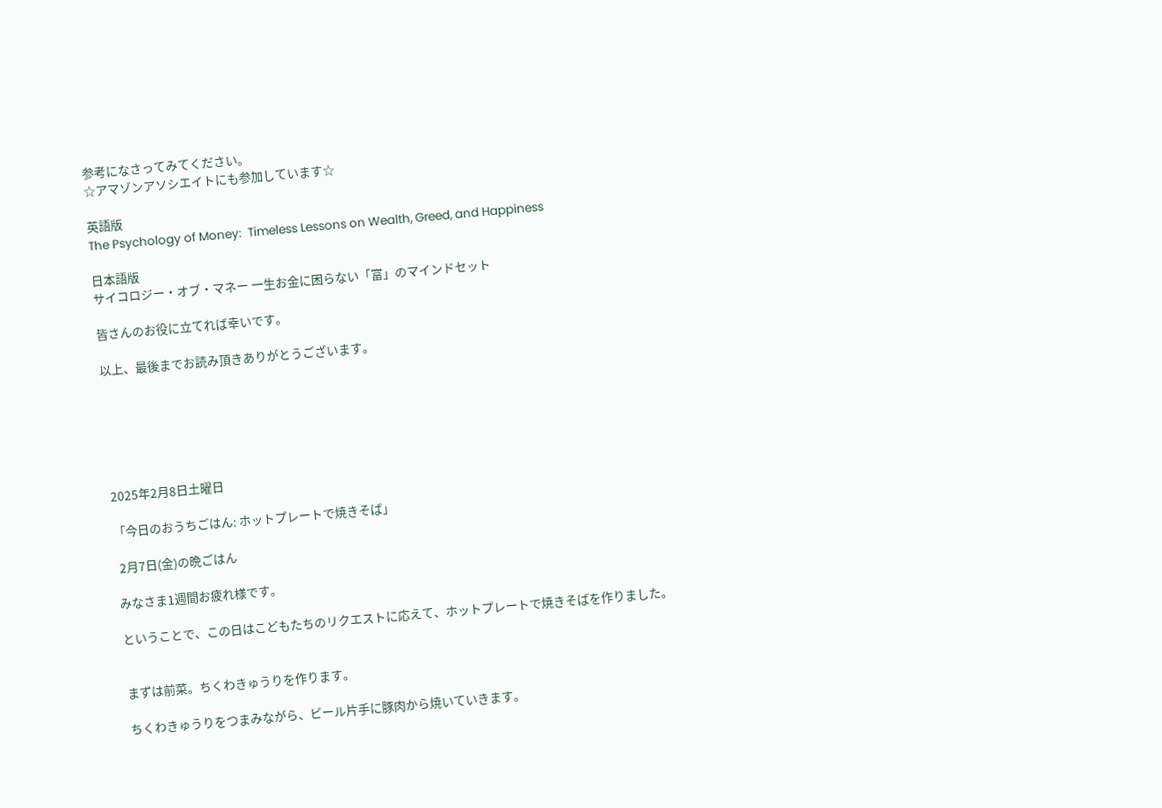参考になさってみてください。
☆アマゾンアソシエイトにも参加しています☆

英語版
The Psychology of Money:  Timeless Lessons on Wealth, Greed, and Happiness

日本語版
サイコロジー・オブ・マネー 一生お金に困らない「富」のマインドセット

皆さんのお役に立てれば幸いです。

以上、最後までお読み頂きありがとうございます。






2025年2月8日土曜日

「今日のおうちごはん: ホットプレートで焼きそば」

 2月7日(金)の晩ごはん

みなさま1週間お疲れ様です。

ということで、この日はこどもたちのリクエストに応えて、ホットプレートで焼きそばを作りました。


まずは前菜。ちくわきゅうりを作ります。

ちくわきゅうりをつまみながら、ビール片手に豚肉から焼いていきます。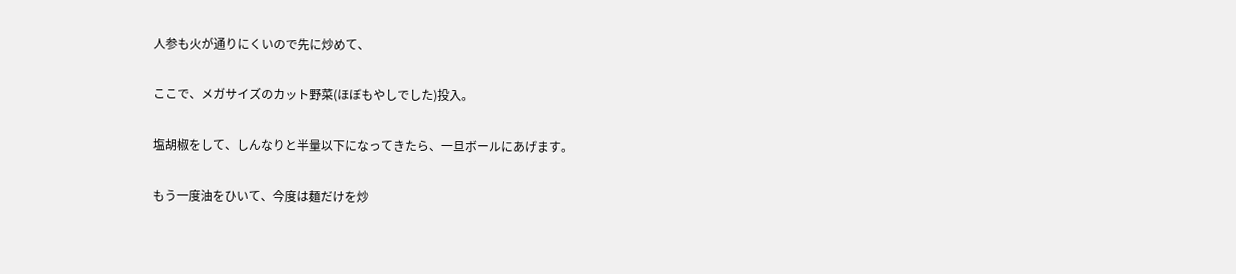人参も火が通りにくいので先に炒めて、

ここで、メガサイズのカット野菜(ほぼもやしでした)投入。

塩胡椒をして、しんなりと半量以下になってきたら、一旦ボールにあげます。

もう一度油をひいて、今度は麺だけを炒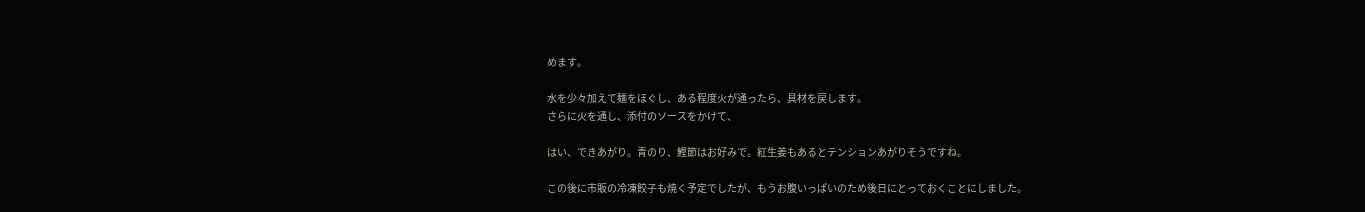めます。

水を少々加えて麺をほぐし、ある程度火が通ったら、具材を戻します。
さらに火を通し、添付のソースをかけて、

はい、できあがり。青のり、鰹節はお好みで。紅生姜もあるとテンションあがりそうですね。

この後に市販の冷凍餃子も焼く予定でしたが、もうお腹いっぱいのため後日にとっておくことにしました。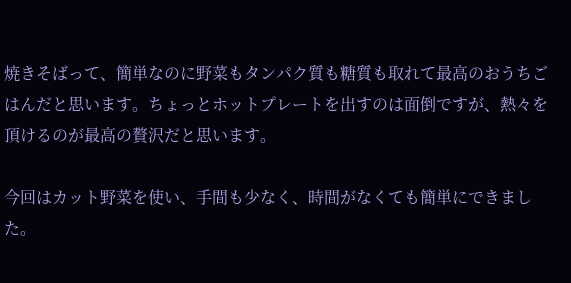焼きそばって、簡単なのに野菜もタンパク質も糖質も取れて最高のおうちごはんだと思います。ちょっとホットプレートを出すのは面倒ですが、熱々を頂けるのが最高の贅沢だと思います。

今回はカット野菜を使い、手間も少なく、時間がなくても簡単にできました。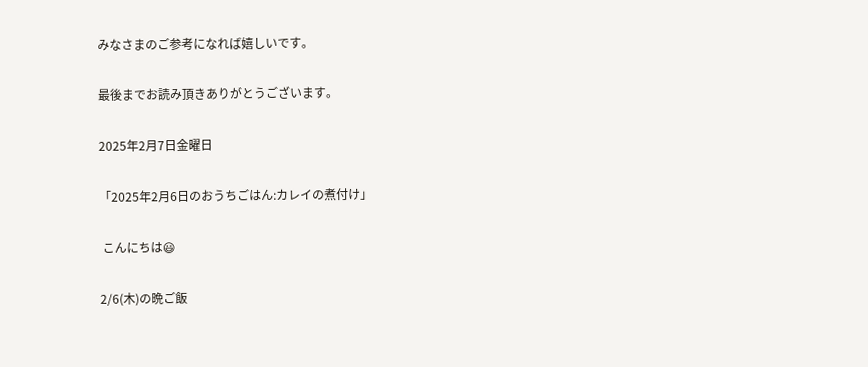みなさまのご参考になれば嬉しいです。

最後までお読み頂きありがとうございます。

2025年2月7日金曜日

「2025年2月6日のおうちごはん:カレイの煮付け」

 こんにちは😃

2/6(木)の晩ご飯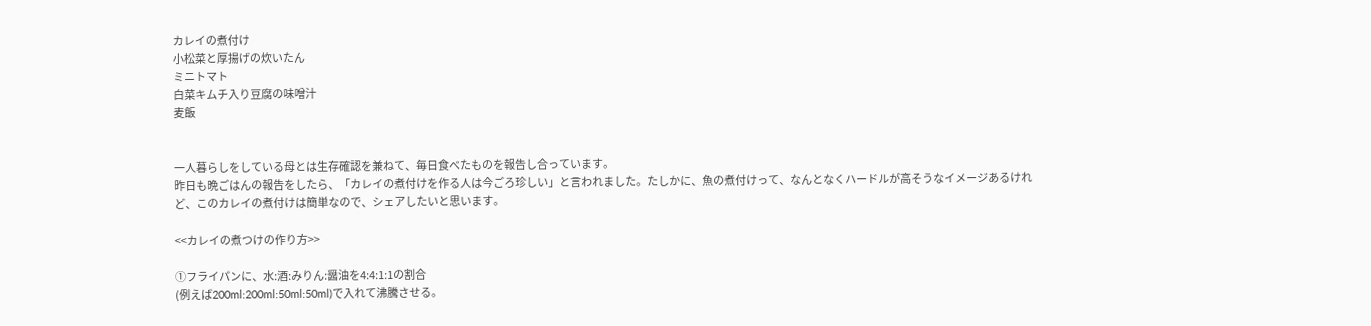カレイの煮付け
小松菜と厚揚げの炊いたん
ミニトマト
白菜キムチ入り豆腐の味噌汁
麦飯


一人暮らしをしている母とは生存確認を兼ねて、毎日食べたものを報告し合っています。
昨日も晩ごはんの報告をしたら、「カレイの煮付けを作る人は今ごろ珍しい」と言われました。たしかに、魚の煮付けって、なんとなくハードルが高そうなイメージあるけれど、このカレイの煮付けは簡単なので、シェアしたいと思います。

<<カレイの煮つけの作り方>>

①フライパンに、水:酒:みりん:醤油を4:4:1:1の割合
(例えば200ml:200ml:50ml:50ml)で入れて沸騰させる。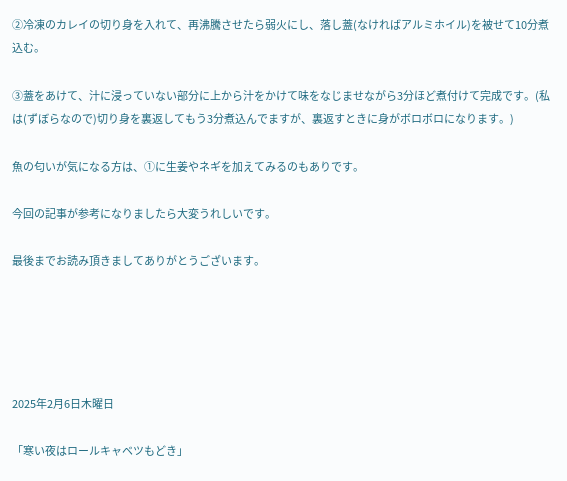②冷凍のカレイの切り身を入れて、再沸騰させたら弱火にし、落し蓋(なければアルミホイル)を被せて10分煮込む。

③蓋をあけて、汁に浸っていない部分に上から汁をかけて味をなじませながら3分ほど煮付けて完成です。(私は(ずぼらなので)切り身を裏返してもう3分煮込んでますが、裏返すときに身がボロボロになります。)

魚の匂いが気になる方は、①に生姜やネギを加えてみるのもありです。

今回の記事が参考になりましたら大変うれしいです。

最後までお読み頂きましてありがとうございます。





2025年2月6日木曜日

「寒い夜はロールキャベツもどき」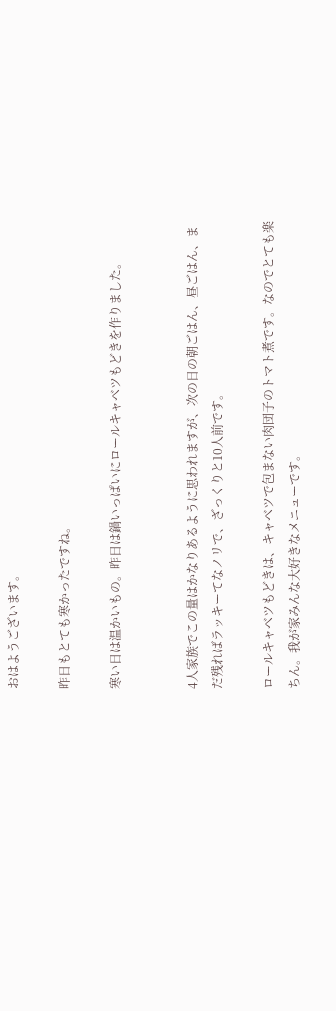おはようございます。

昨日もとても寒かったですね。

寒い日は温かいもの。昨日は鍋いっぱいにロールキャベツもどきを作りました。


4人家族でこの量はかなりあるように思われますが、次の日の朝ごはん、昼ごはん、まだ残ればラッキーてなノリで、ざっくりと10人前です。

ロールキャベツもどきは、キャベツで包まない肉団子のトマト煮です。なのでとても楽ちん。我が家みんな大好きなメニューです。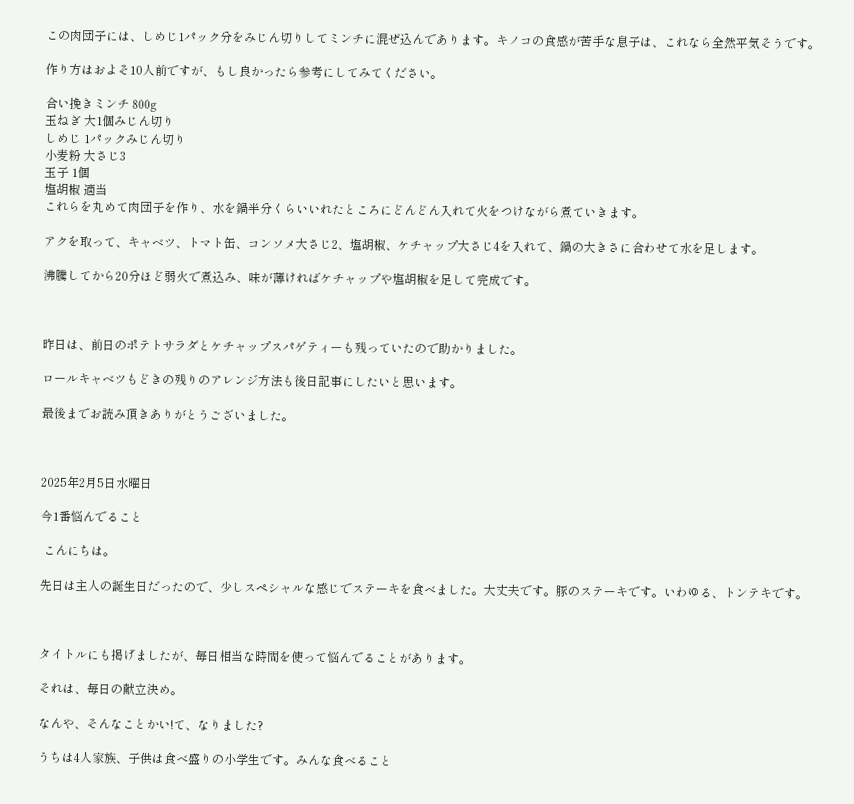この肉団子には、しめじ1パック分をみじん切りしてミンチに混ぜ込んであります。キノコの食感が苦手な息子は、これなら全然平気そうです。

作り方はおよそ10人前ですが、もし良かったら参考にしてみてください。

合い挽きミンチ 800g
玉ねぎ 大1個みじん切り
しめじ 1パックみじん切り
小麦粉 大さじ3
玉子 1個
塩胡椒 適当
これらを丸めて肉団子を作り、水を鍋半分くらいいれたところにどんどん入れて火をつけながら煮ていきます。

アクを取って、キャベツ、トマト缶、コンソメ大さじ2、塩胡椒、ケチャップ大さじ4を入れて、鍋の大きさに合わせて水を足します。

沸騰してから20分ほど弱火で煮込み、味が薄ければケチャップや塩胡椒を足して完成です。



昨日は、前日のポテトサラダとケチャップスパゲティーも残っていたので助かりました。

ロールキャベツもどきの残りのアレンジ方法も後日記事にしたいと思います。

最後までお読み頂きありがとうございました。



2025年2月5日水曜日

今1番悩んでること

 こんにちは。

先日は主人の誕生日だったので、少しスペシャルな感じでステーキを食べました。大丈夫です。豚のステーキです。いわゆる、トンテキです。



タイトルにも掲げましたが、毎日相当な時間を使って悩んでることがあります。

それは、毎日の献立決め。

なんや、そんなことかい!て、なりました?

うちは4人家族、子供は食べ盛りの小学生です。みんな食べること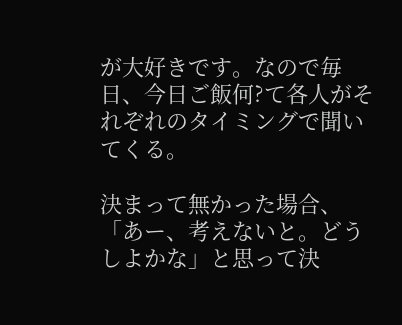が大好きです。なので毎日、今日ご飯何?て各人がそれぞれのタイミングで聞いてくる。

決まって無かった場合、「あー、考えないと。どうしよかな」と思って決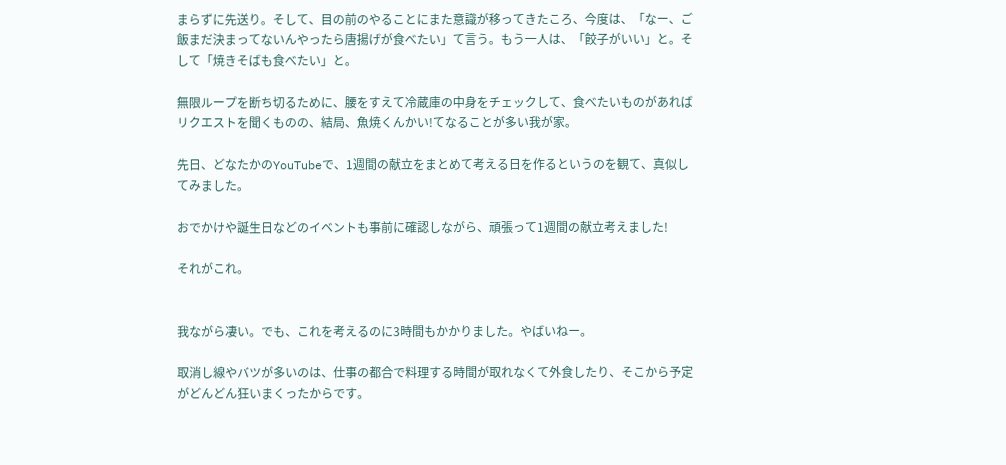まらずに先送り。そして、目の前のやることにまた意識が移ってきたころ、今度は、「なー、ご飯まだ決まってないんやったら唐揚げが食べたい」て言う。もう一人は、「餃子がいい」と。そして「焼きそばも食べたい」と。

無限ループを断ち切るために、腰をすえて冷蔵庫の中身をチェックして、食べたいものがあればリクエストを聞くものの、結局、魚焼くんかい!てなることが多い我が家。

先日、どなたかのYouTubeで、1週間の献立をまとめて考える日を作るというのを観て、真似してみました。

おでかけや誕生日などのイベントも事前に確認しながら、頑張って1週間の献立考えました!

それがこれ。


我ながら凄い。でも、これを考えるのに3時間もかかりました。やばいねー。

取消し線やバツが多いのは、仕事の都合で料理する時間が取れなくて外食したり、そこから予定がどんどん狂いまくったからです。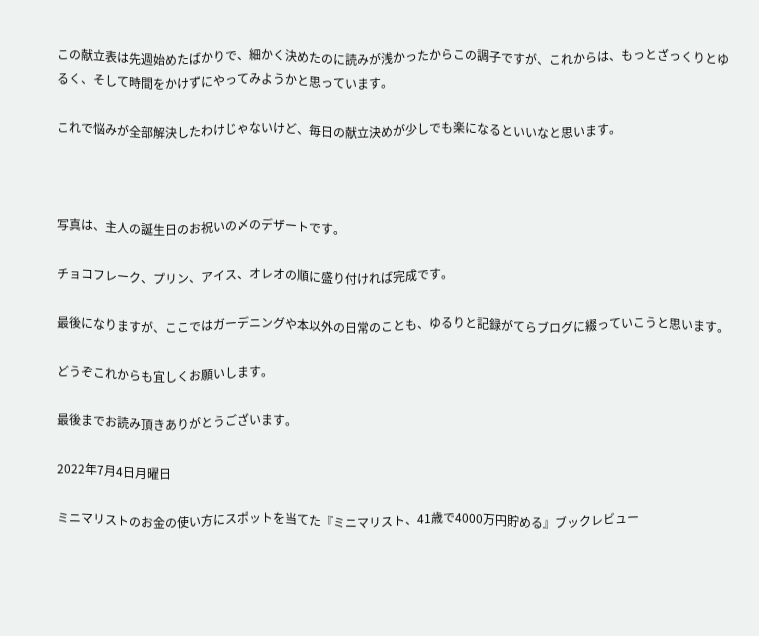この献立表は先週始めたばかりで、細かく決めたのに読みが浅かったからこの調子ですが、これからは、もっとざっくりとゆるく、そして時間をかけずにやってみようかと思っています。

これで悩みが全部解決したわけじゃないけど、毎日の献立決めが少しでも楽になるといいなと思います。



写真は、主人の誕生日のお祝いの〆のデザートです。

チョコフレーク、プリン、アイス、オレオの順に盛り付ければ完成です。

最後になりますが、ここではガーデニングや本以外の日常のことも、ゆるりと記録がてらブログに綴っていこうと思います。

どうぞこれからも宜しくお願いします。

最後までお読み頂きありがとうございます。

2022年7月4日月曜日

ミニマリストのお金の使い方にスポットを当てた『ミニマリスト、41歳で4000万円貯める』ブックレビュー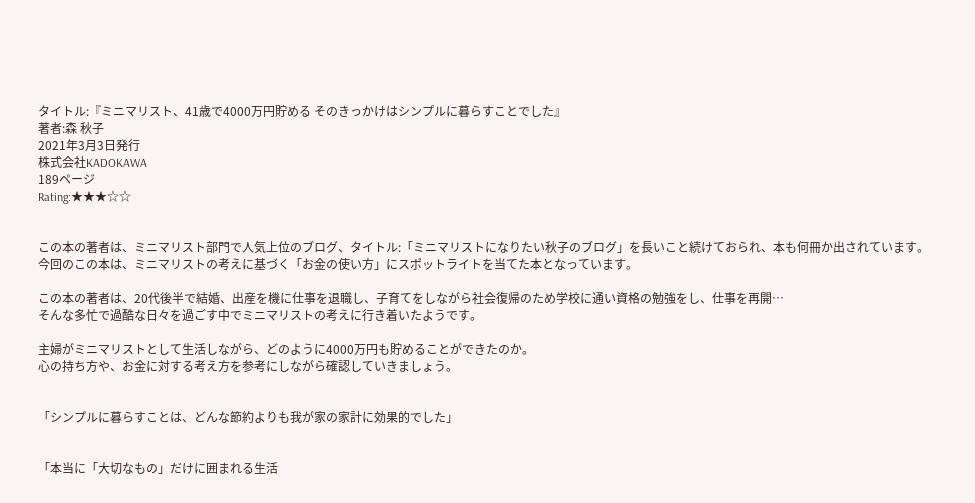タイトル:『ミニマリスト、41歳で4000万円貯める そのきっかけはシンプルに暮らすことでした』
著者:森 秋子
2021年3月3日発行
株式会社KADOKAWA
189ページ
Rating:★★★☆☆


この本の著者は、ミニマリスト部門で人気上位のブログ、タイトル:「ミニマリストになりたい秋子のブログ」を長いこと続けておられ、本も何冊か出されています。
今回のこの本は、ミニマリストの考えに基づく「お金の使い方」にスポットライトを当てた本となっています。

この本の著者は、20代後半で結婚、出産を機に仕事を退職し、子育てをしながら社会復帰のため学校に通い資格の勉強をし、仕事を再開…
そんな多忙で過酷な日々を過ごす中でミニマリストの考えに行き着いたようです。

主婦がミニマリストとして生活しながら、どのように4000万円も貯めることができたのか。
心の持ち方や、お金に対する考え方を参考にしながら確認していきましょう。


「シンプルに暮らすことは、どんな節約よりも我が家の家計に効果的でした」


「本当に「大切なもの」だけに囲まれる生活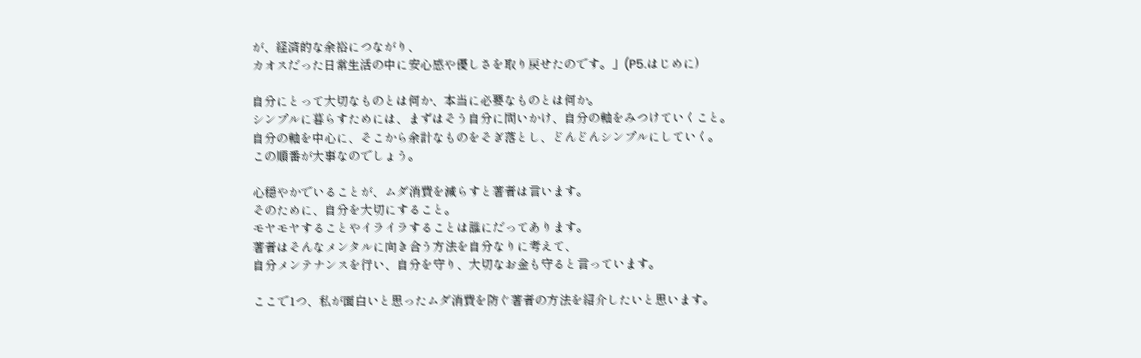が、経済的な余裕につながり、
カオスだった日常生活の中に安心感や優しさを取り戻せたのです。」(P5.はじめに)

自分にとって大切なものとは何か、本当に必要なものとは何か。
シンプルに暮らすためには、まずはそう自分に問いかけ、自分の軸をみつけていくこと。
自分の軸を中心に、そこから余計なものをそぎ落とし、どんどんシンプルにしていく。
この順番が大事なのでしょう。

心穏やかでいることが、ムダ消費を減らすと著者は言います。
そのために、自分を大切にすること。
モヤモヤすることやイライラすることは誰にだってあります。
著者はそんなメンタルに向き合う方法を自分なりに考えて、
自分メンテナンスを行い、自分を守り、大切なお金も守ると言っています。

ここで1つ、私が面白いと思ったムダ消費を防ぐ著者の方法を紹介したいと思います。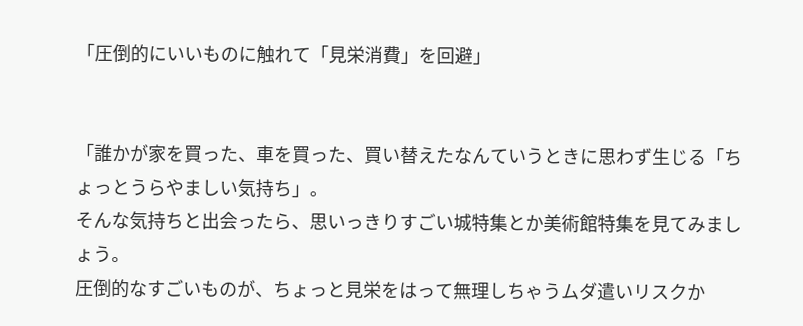「圧倒的にいいものに触れて「見栄消費」を回避」


「誰かが家を買った、車を買った、買い替えたなんていうときに思わず生じる「ちょっとうらやましい気持ち」。
そんな気持ちと出会ったら、思いっきりすごい城特集とか美術館特集を見てみましょう。
圧倒的なすごいものが、ちょっと見栄をはって無理しちゃうムダ遣いリスクか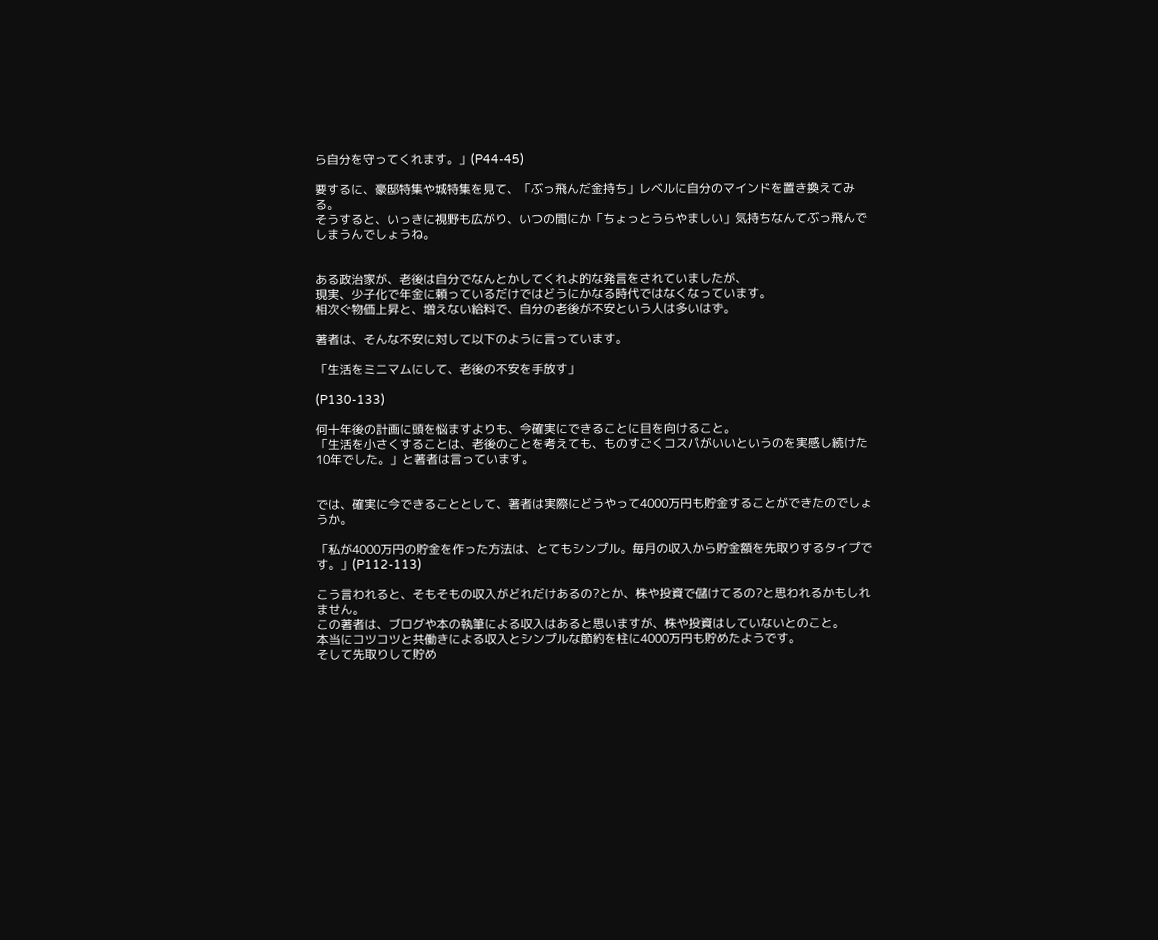ら自分を守ってくれます。」(P44-45)

要するに、豪邸特集や城特集を見て、「ぶっ飛んだ金持ち」レベルに自分のマインドを置き換えてみる。
そうすると、いっきに視野も広がり、いつの間にか「ちょっとうらやましい」気持ちなんてぶっ飛んでしまうんでしょうね。


ある政治家が、老後は自分でなんとかしてくれよ的な発言をされていましたが、
現実、少子化で年金に頼っているだけではどうにかなる時代ではなくなっています。
相次ぐ物価上昇と、増えない給料で、自分の老後が不安という人は多いはず。

著者は、そんな不安に対して以下のように言っています。

「生活をミニマムにして、老後の不安を手放す」

(P130-133)

何十年後の計画に頭を悩ますよりも、今確実にできることに目を向けること。
「生活を小さくすることは、老後のことを考えても、ものすごくコスパがいいというのを実感し続けた10年でした。」と著者は言っています。


では、確実に今できることとして、著者は実際にどうやって4000万円も貯金することができたのでしょうか。

「私が4000万円の貯金を作った方法は、とてもシンプル。毎月の収入から貯金額を先取りするタイプです。」(P112-113)

こう言われると、そもそもの収入がどれだけあるの?とか、株や投資で儲けてるの?と思われるかもしれません。
この著者は、ブログや本の執筆による収入はあると思いますが、株や投資はしていないとのこと。
本当にコツコツと共働きによる収入とシンプルな節約を柱に4000万円も貯めたようです。
そして先取りして貯め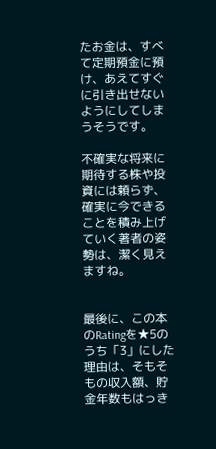たお金は、すべて定期預金に預け、あえてすぐに引き出せないようにしてしまうそうです。

不確実な将来に期待する株や投資には頼らず、確実に今できることを積み上げていく著者の姿勢は、潔く見えますね。


最後に、この本のRatingを★5のうち「3」にした理由は、そもそもの収入額、貯金年数もはっき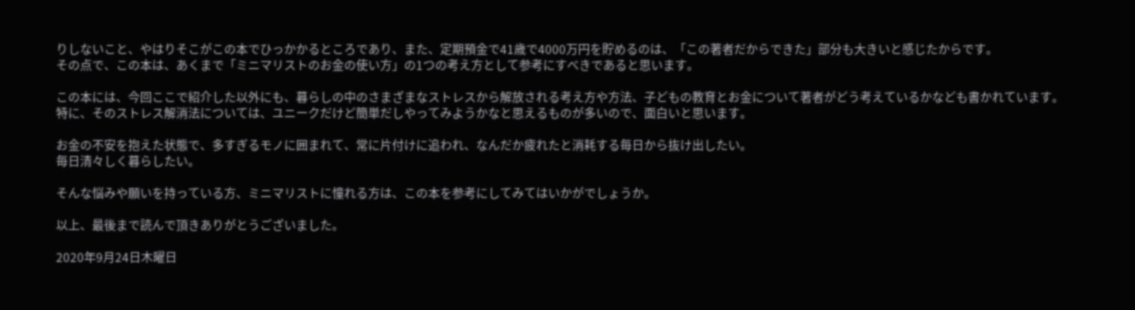りしないこと、やはりそこがこの本でひっかかるところであり、また、定期預金で41歳で4000万円を貯めるのは、「この著者だからできた」部分も大きいと感じたからです。
その点で、この本は、あくまで「ミニマリストのお金の使い方」の1つの考え方として参考にすべきであると思います。

この本には、今回ここで紹介した以外にも、暮らしの中のさまざまなストレスから解放される考え方や方法、子どもの教育とお金について著者がどう考えているかなども書かれています。
特に、そのストレス解消法については、ユニークだけど簡単だしやってみようかなと思えるものが多いので、面白いと思います。

お金の不安を抱えた状態で、多すぎるモノに囲まれて、常に片付けに追われ、なんだか疲れたと消耗する毎日から抜け出したい。
毎日清々しく暮らしたい。

そんな悩みや願いを持っている方、ミニマリストに憧れる方は、この本を参考にしてみてはいかがでしょうか。

以上、最後まで読んで頂きありがとうございました。

2020年9月24日木曜日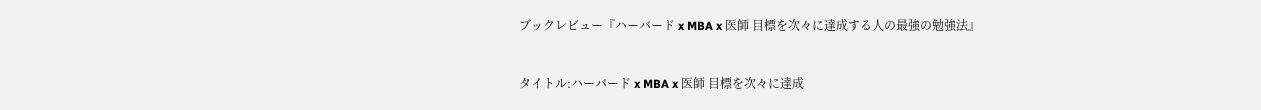ブックレビュー『ハーバード x MBA x 医師 目標を次々に達成する人の最強の勉強法』


タイトル:ハーバード x MBA x 医師 目標を次々に達成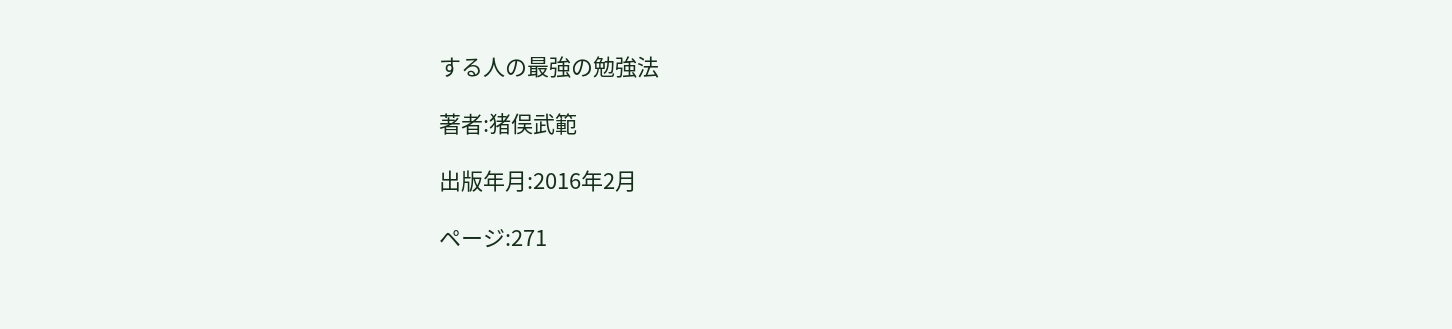する人の最強の勉強法

著者:猪俣武範

出版年月:2016年2月

ページ:271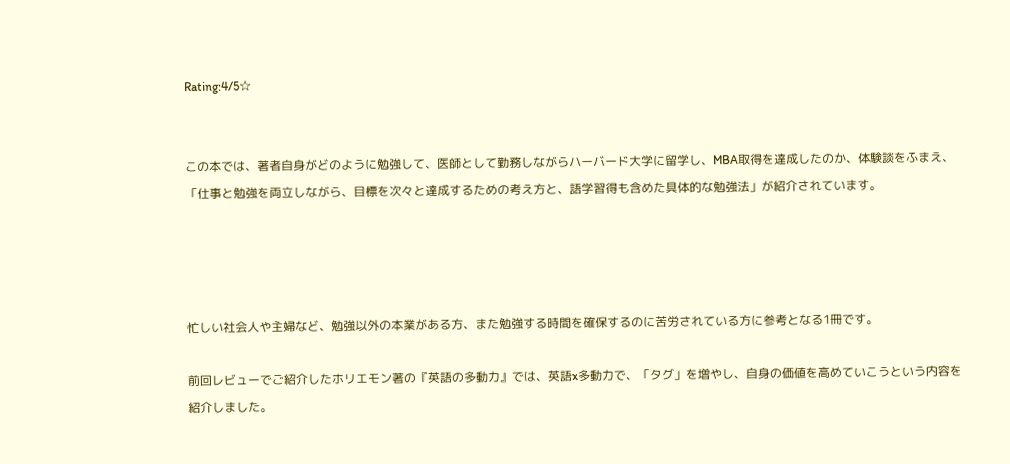Rating:4/5☆


この本では、著者自身がどのように勉強して、医師として勤務しながらハーバード大学に留学し、MBA取得を達成したのか、体験談をふまえ、
「仕事と勉強を両立しながら、目標を次々と達成するための考え方と、語学習得も含めた具体的な勉強法」が紹介されています。




忙しい社会人や主婦など、勉強以外の本業がある方、また勉強する時間を確保するのに苦労されている方に参考となる1冊です。

前回レビューでご紹介したホリエモン著の『英語の多動力』では、英語x多動力で、「タグ」を増やし、自身の価値を高めていこうという内容を紹介しました。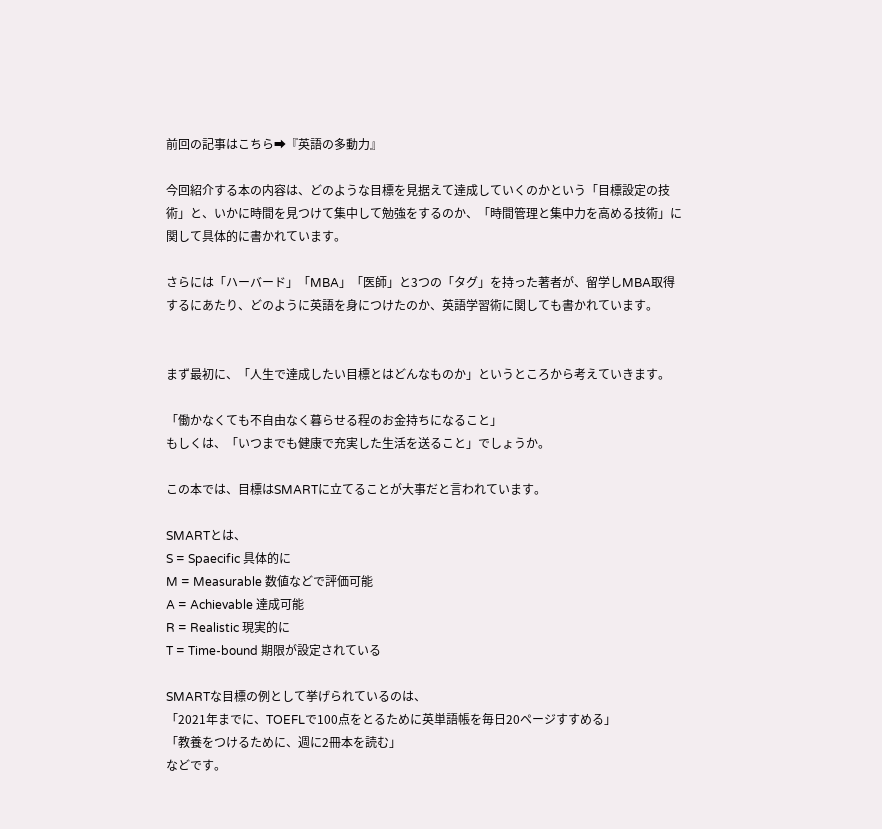前回の記事はこちら➡『英語の多動力』

今回紹介する本の内容は、どのような目標を見据えて達成していくのかという「目標設定の技術」と、いかに時間を見つけて集中して勉強をするのか、「時間管理と集中力を高める技術」に関して具体的に書かれています。

さらには「ハーバード」「MBA」「医師」と3つの「タグ」を持った著者が、留学しMBA取得するにあたり、どのように英語を身につけたのか、英語学習術に関しても書かれています。


まず最初に、「人生で達成したい目標とはどんなものか」というところから考えていきます。

「働かなくても不自由なく暮らせる程のお金持ちになること」
もしくは、「いつまでも健康で充実した生活を送ること」でしょうか。

この本では、目標はSMARTに立てることが大事だと言われています。

SMARTとは、
S = Spaecific 具体的に
M = Measurable 数値などで評価可能
A = Achievable 達成可能
R = Realistic 現実的に
T = Time-bound 期限が設定されている

SMARTな目標の例として挙げられているのは、
「2021年までに、TOEFLで100点をとるために英単語帳を毎日20ページすすめる」
「教養をつけるために、週に2冊本を読む」
などです。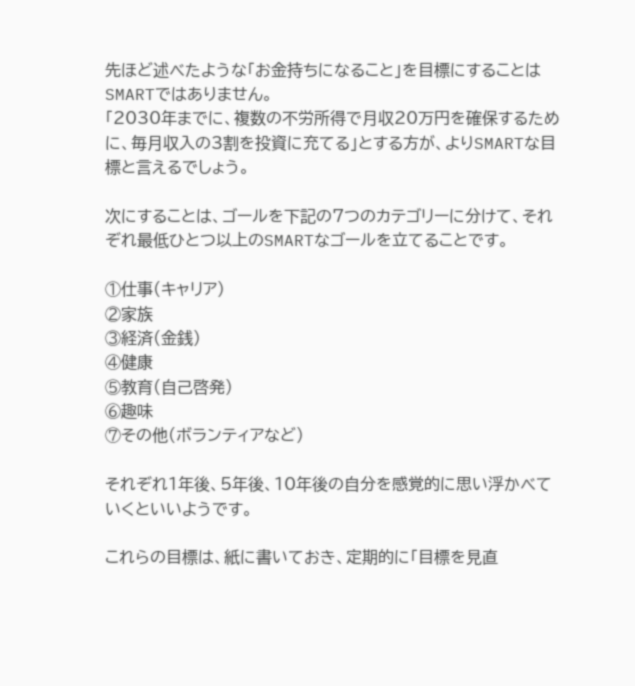先ほど述べたような「お金持ちになること」を目標にすることはSMARTではありません。
「2030年までに、複数の不労所得で月収20万円を確保するために、毎月収入の3割を投資に充てる」とする方が、よりSMARTな目標と言えるでしょう。

次にすることは、ゴールを下記の7つのカテゴリーに分けて、それぞれ最低ひとつ以上のSMARTなゴールを立てることです。

①仕事(キャリア)
②家族
③経済(金銭)
④健康
⑤教育(自己啓発)
⑥趣味
⑦その他(ボランティアなど)

それぞれ1年後、5年後、10年後の自分を感覚的に思い浮かべていくといいようです。

これらの目標は、紙に書いておき、定期的に「目標を見直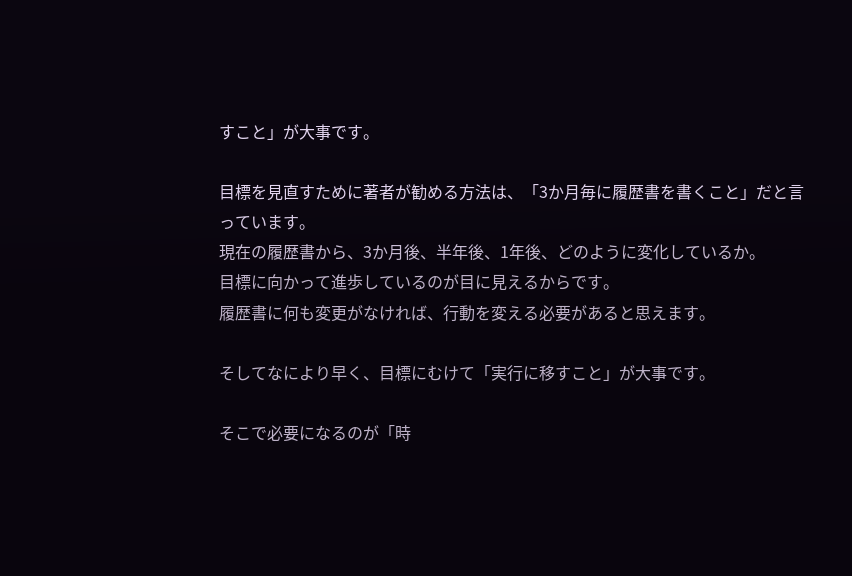すこと」が大事です。

目標を見直すために著者が勧める方法は、「3か月毎に履歴書を書くこと」だと言っています。
現在の履歴書から、3か月後、半年後、1年後、どのように変化しているか。
目標に向かって進歩しているのが目に見えるからです。
履歴書に何も変更がなければ、行動を変える必要があると思えます。

そしてなにより早く、目標にむけて「実行に移すこと」が大事です。

そこで必要になるのが「時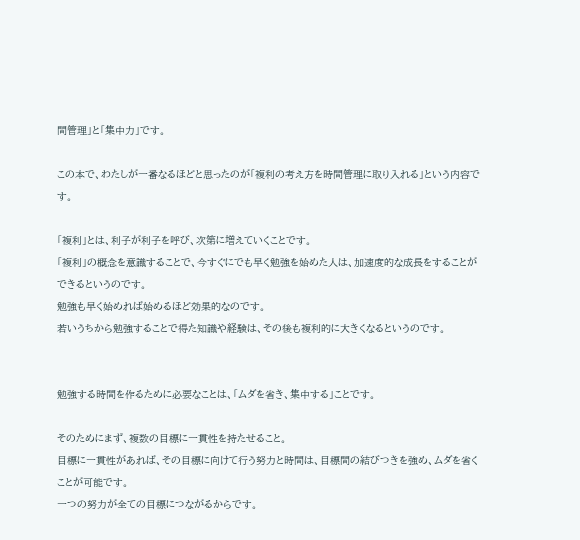間管理」と「集中力」です。

この本で、わたしが一番なるほどと思ったのが「複利の考え方を時間管理に取り入れる」という内容です。

「複利」とは、利子が利子を呼び、次第に増えていくことです。
「複利」の概念を意識することで、今すぐにでも早く勉強を始めた人は、加速度的な成長をすることができるというのです。
勉強も早く始めれば始めるほど効果的なのです。
若いうちから勉強することで得た知識や経験は、その後も複利的に大きくなるというのです。


勉強する時間を作るために必要なことは、「ムダを省き、集中する」ことです。

そのためにまず、複数の目標に一貫性を持たせること。
目標に一貫性があれば、その目標に向けて行う努力と時間は、目標間の結びつきを強め、ムダを省くことが可能です。
一つの努力が全ての目標につながるからです。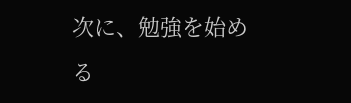次に、勉強を始める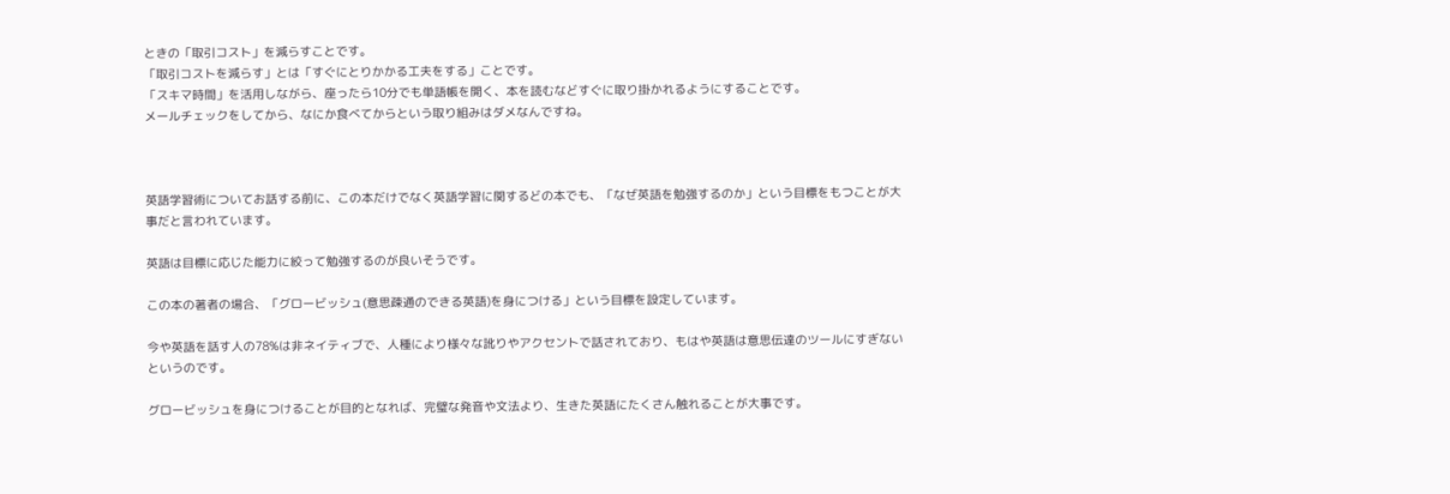ときの「取引コスト」を減らすことです。
「取引コストを減らす」とは「すぐにとりかかる工夫をする」ことです。
「スキマ時間」を活用しながら、座ったら10分でも単語帳を開く、本を読むなどすぐに取り掛かれるようにすることです。
メールチェックをしてから、なにか食べてからという取り組みはダメなんですね。



英語学習術についてお話する前に、この本だけでなく英語学習に関するどの本でも、「なぜ英語を勉強するのか」という目標をもつことが大事だと言われています。

英語は目標に応じた能力に絞って勉強するのが良いそうです。

この本の著者の場合、「グロービッシュ(意思疎通のできる英語)を身につける」という目標を設定しています。

今や英語を話す人の78%は非ネイティブで、人種により様々な訛りやアクセントで話されており、もはや英語は意思伝達のツールにすぎないというのです。

グロービッシュを身につけることが目的となれば、完璧な発音や文法より、生きた英語にたくさん触れることが大事です。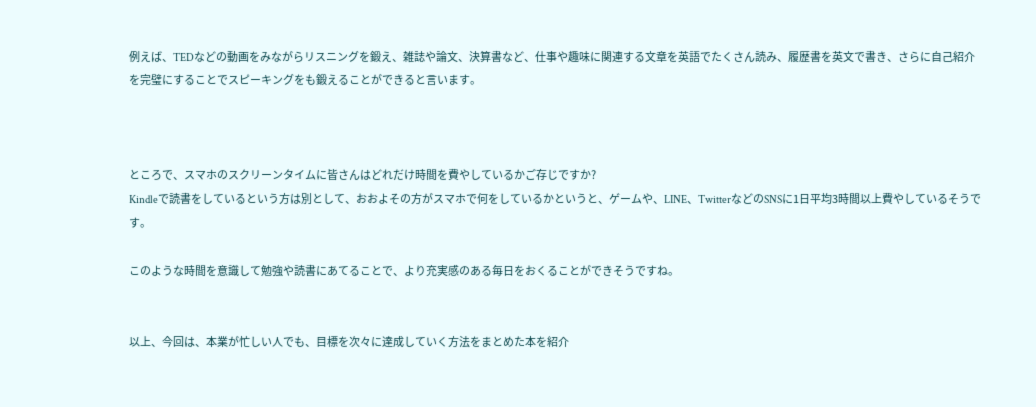例えば、TEDなどの動画をみながらリスニングを鍛え、雑誌や論文、決算書など、仕事や趣味に関連する文章を英語でたくさん読み、履歴書を英文で書き、さらに自己紹介を完璧にすることでスピーキングをも鍛えることができると言います。



ところで、スマホのスクリーンタイムに皆さんはどれだけ時間を費やしているかご存じですか?
Kindleで読書をしているという方は別として、おおよその方がスマホで何をしているかというと、ゲームや、LINE、TwitterなどのSNSに1日平均3時間以上費やしているそうです。

このような時間を意識して勉強や読書にあてることで、より充実感のある毎日をおくることができそうですね。


以上、今回は、本業が忙しい人でも、目標を次々に達成していく方法をまとめた本を紹介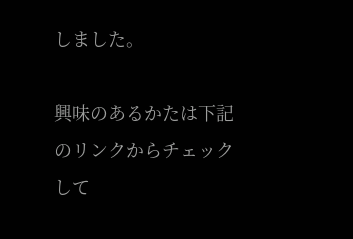しました。

興味のあるかたは下記のリンクからチェックして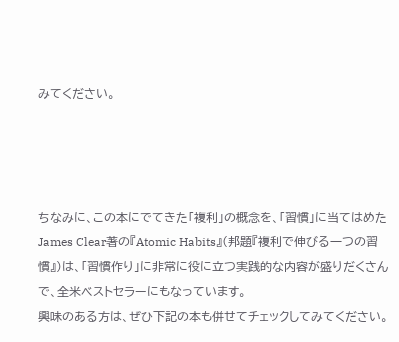みてください。




ちなみに、この本にでてきた「複利」の概念を、「習慣」に当てはめた James Clear著の『Atomic Habits』(邦題『複利で伸びる一つの習慣』)は、「習慣作り」に非常に役に立つ実践的な内容が盛りだくさんで、全米ベストセラーにもなっています。
興味のある方は、ぜひ下記の本も併せてチェックしてみてください。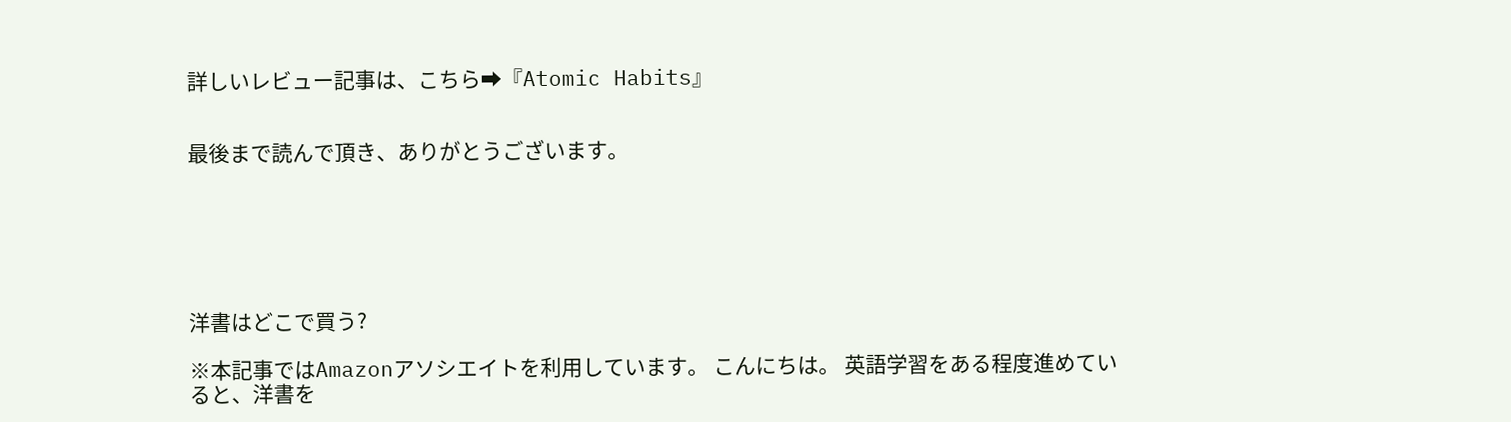詳しいレビュー記事は、こちら➡『Atomic Habits』


最後まで読んで頂き、ありがとうございます。






洋書はどこで買う?

※本記事ではAmazonアソシエイトを利用しています。 こんにちは。 英語学習をある程度進めていると、洋書を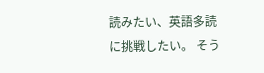読みたい、英語多読に挑戦したい。 そう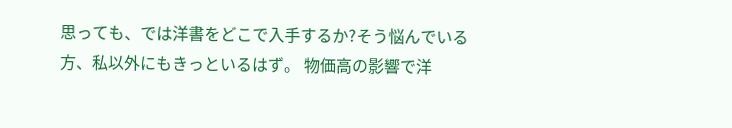思っても、では洋書をどこで入手するか?そう悩んでいる方、私以外にもきっといるはず。 物価高の影響で洋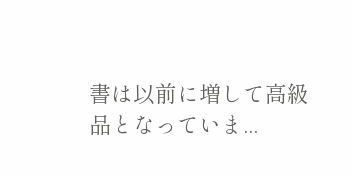書は以前に増して高級品となっていま...